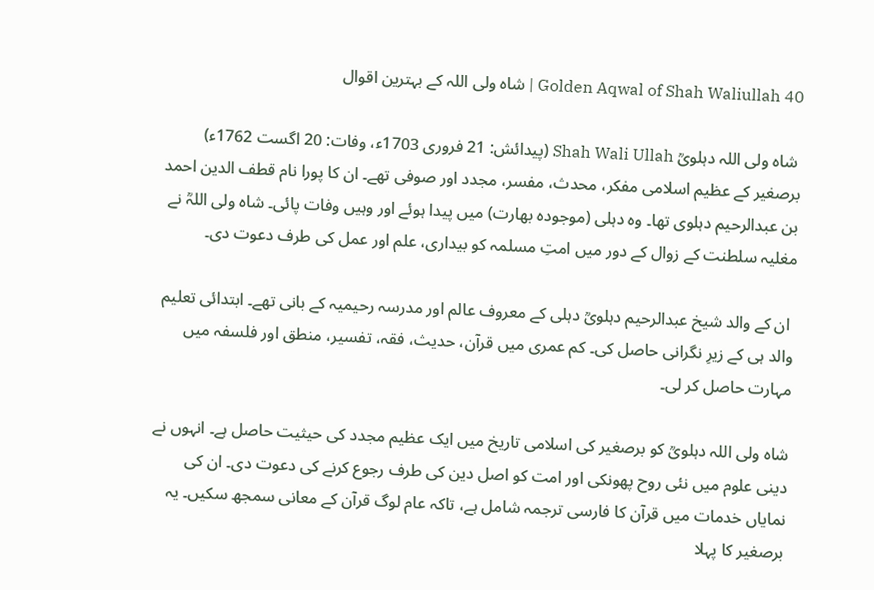40 Golden Aqwal of Shah Waliullah | شاہ ولی اللہ کے بہترین اقوال

 شاہ ولی اللہ دہلویؒ Shah Wali Ullah (پیدائش: 21 فروری 1703ء، وفات: 20 اگست 1762ء) برصغیر کے عظیم اسلامی مفکر، محدث، مفسر، مجدد اور صوفی تھے۔ ان کا پورا نام قطف الدین احمد بن عبدالرحیم دہلوی تھا۔ وہ دہلی (موجودہ بھارت) میں پیدا ہوئے اور وہیں وفات پائی۔ شاہ ولی اللہؒ نے مغلیہ سلطنت کے زوال کے دور میں امتِ مسلمہ کو بیداری، علم اور عمل کی طرف دعوت دی۔

 ان کے والد شیخ عبدالرحیم دہلویؒ دہلی کے معروف عالم اور مدرسہ رحیمیہ کے بانی تھے۔ ابتدائی تعلیم والد ہی کے زیرِ نگرانی حاصل کی۔ کم عمری میں قرآن، حدیث، فقہ، تفسیر، منطق اور فلسفہ میں مہارت حاصل کر لی۔

شاہ ولی اللہ دہلویؒ کو برصغیر کی اسلامی تاریخ میں ایک عظیم مجدد کی حیثیت حاصل ہے۔ انہوں نے دینی علوم میں نئی روح پھونکی اور امت کو اصل دین کی طرف رجوع کرنے کی دعوت دی۔ ان کی نمایاں خدمات میں قرآن کا فارسی ترجمہ شامل ہے، تاکہ عام لوگ قرآن کے معانی سمجھ سکیں۔ یہ برصغیر کا پہلا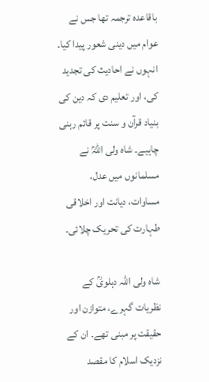باقاعدہ ترجمہ تھا جس نے عوام میں دینی شعور پیدا کیا۔ انہوں نے احادیث کی تجدید کی، اور تعلیم دی کہ دین کی بنیاد قرآن و سنت پر قائم رہنی چاہیے۔ شاہ ولی اللہؒ نے مسلمانوں میں عدل، مساوات، دیانت اور اخلاقی طہارت کی تحریک چلائی۔

شاہ ولی اللہ دہلویؒ کے نظریات گہرے، متوازن اور حقیقت پر مبنی تھے۔ ان کے نزدیک اسلام کا مقصد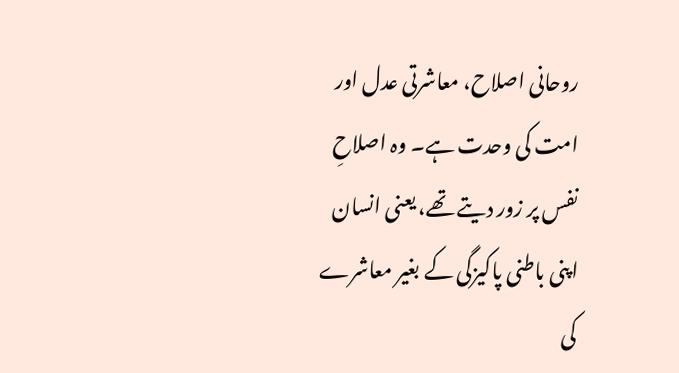روحانی اصلاح، معاشرتی عدل اور امت کی وحدت ہے۔ وہ اصلاحِ نفس پر زور دیتے تھے، یعنی انسان اپنی باطنی پاکیزگی کے بغیر معاشرے کی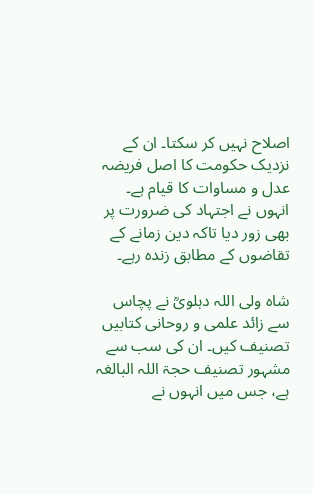اصلاح نہیں کر سکتا۔ ان کے نزدیک حکومت کا اصل فریضہ عدل و مساوات کا قیام ہے۔ انہوں نے اجتہاد کی ضرورت پر بھی زور دیا تاکہ دین زمانے کے تقاضوں کے مطابق زندہ رہے۔

شاہ ولی اللہ دہلویؒ نے پچاس سے زائد علمی و روحانی کتابیں تصنیف کیں۔ ان کی سب سے مشہور تصنیف حجۃ اللہ البالغہ ہے، جس میں انہوں نے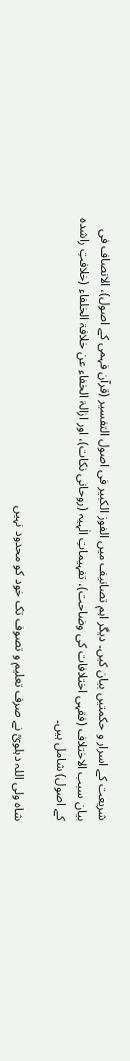شریعت کے اسرار و حکمتیں بیان کیں۔ دیگر اہم تصانیف میں الفوز الکبیر فی اصول التفسیر (قرآن فہمی کے اصول)، الانصاف فی بیان سبب الاختلاف (فقہی اختلافات کی وضاحت)، تفہیماتِ الٰہیہ (روحانی نکات)، اور ازالۃ الخفاء عن خلافۃ الخلفاء (خلافتِ راشدہ کے اصول) شامل ہیں۔

شاہ ولی اللہ دہلویؒ نے صرف تعلیم و تصوف تک خود کو محدود نہیں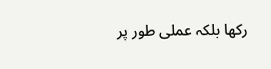رکھا بلکہ عملی طور پر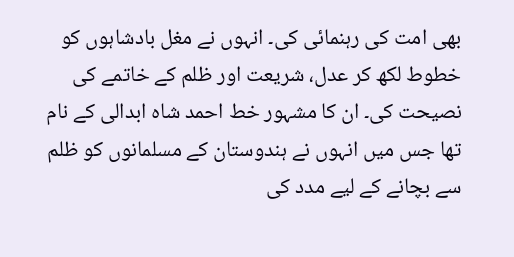بھی امت کی رہنمائی کی۔ انہوں نے مغل بادشاہوں کو خطوط لکھ کر عدل، شریعت اور ظلم کے خاتمے کی نصیحت کی۔ ان کا مشہور خط احمد شاہ ابدالی کے نام تھا جس میں انہوں نے ہندوستان کے مسلمانوں کو ظلم سے بچانے کے لیے مدد کی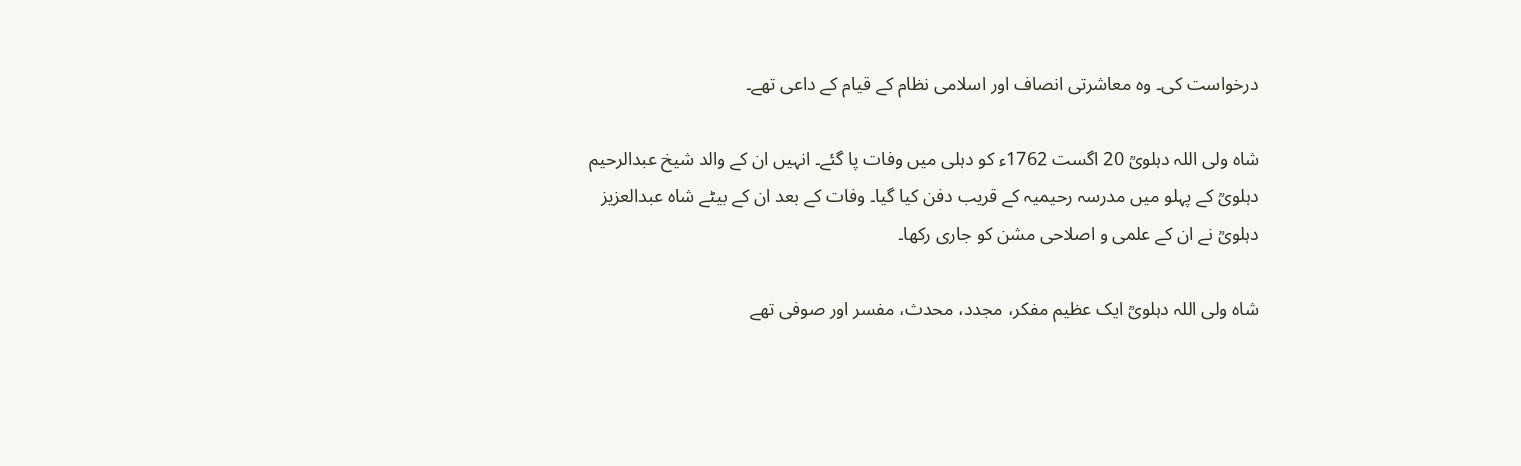درخواست کی۔ وہ معاشرتی انصاف اور اسلامی نظام کے قیام کے داعی تھے۔

شاہ ولی اللہ دہلویؒ 20 اگست 1762ء کو دہلی میں وفات پا گئے۔ انہیں ان کے والد شیخ عبدالرحیم دہلویؒ کے پہلو میں مدرسہ رحیمیہ کے قریب دفن کیا گیا۔ وفات کے بعد ان کے بیٹے شاہ عبدالعزیز دہلویؒ نے ان کے علمی و اصلاحی مشن کو جاری رکھا۔

شاہ ولی اللہ دہلویؒ ایک عظیم مفکر، مجدد، محدث، مفسر اور صوفی تھے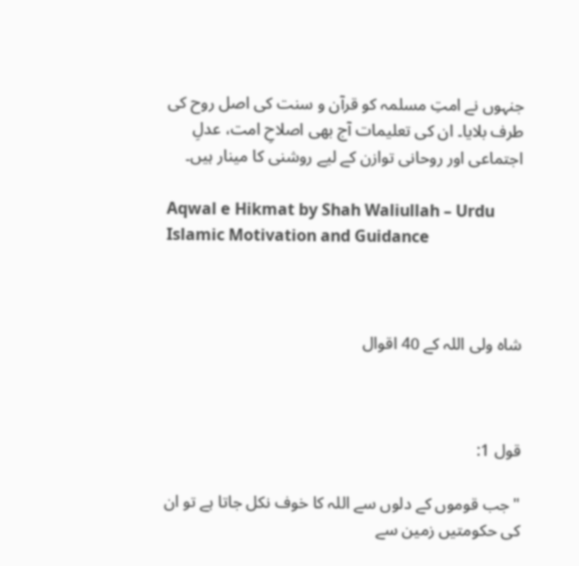جنہوں نے امتِ مسلمہ کو قرآن و سنت کی اصل روح کی طرف بلایا۔ ان کی تعلیمات آج بھی اصلاحِ امت، عدلِ اجتماعی اور روحانی توازن کے لیے روشنی کا مینار ہیں۔

Aqwal e Hikmat by Shah Waliullah – Urdu Islamic Motivation and Guidance



شاہ ولی اللہ کے 40 اقوال



قول 1:

"جب قوموں کے دلوں سے اللہ کا خوف نکل جاتا ہے تو ان کی حکومتیں زمین سے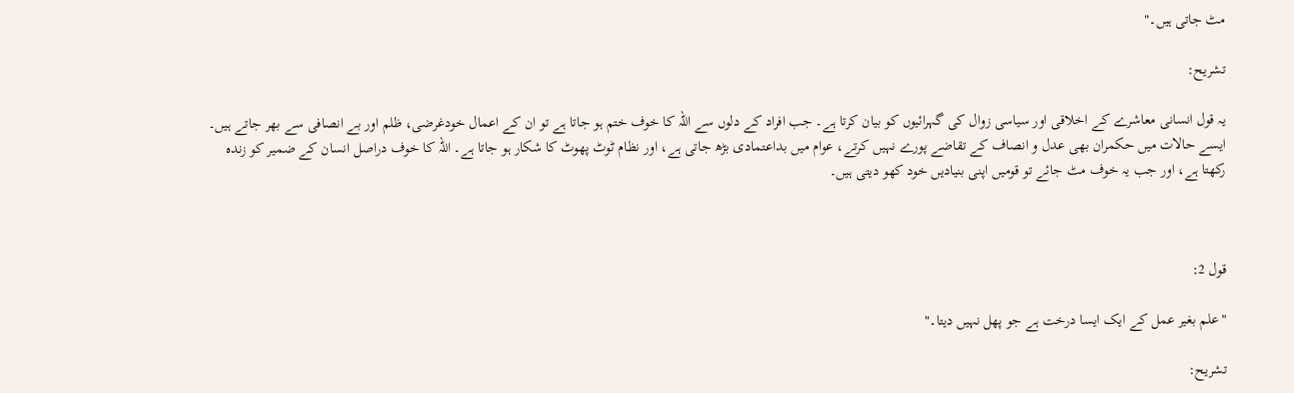مٹ جاتی ہیں۔"

تشریح:

یہ قول انسانی معاشرے کے اخلاقی اور سیاسی زوال کی گہرائیوں کو بیان کرتا ہے۔ جب افراد کے دلوں سے اللہ کا خوف ختم ہو جاتا ہے تو ان کے اعمال خودغرضی، ظلم اور بے انصافی سے بھر جاتے ہیں۔ ایسے حالات میں حکمران بھی عدل و انصاف کے تقاضے پورے نہیں کرتے، عوام میں بداعتمادی بڑھ جاتی ہے، اور نظام ٹوٹ پھوٹ کا شکار ہو جاتا ہے۔ اللہ کا خوف دراصل انسان کے ضمیر کو زندہ رکھتا ہے، اور جب یہ خوف مٹ جائے تو قومیں اپنی بنیادیں خود کھو دیتی ہیں۔



قول 2:

"علم بغیر عمل کے ایک ایسا درخت ہے جو پھل نہیں دیتا۔"

تشریح: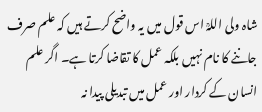شاہ ولی اللہؒ اس قول میں یہ واضح کرتے ہیں کہ علم صرف جاننے کا نام نہیں بلکہ عمل کا تقاضا کرتا ہے۔ اگر علم انسان کے کردار اور عمل میں تبدیلی پیدا نہ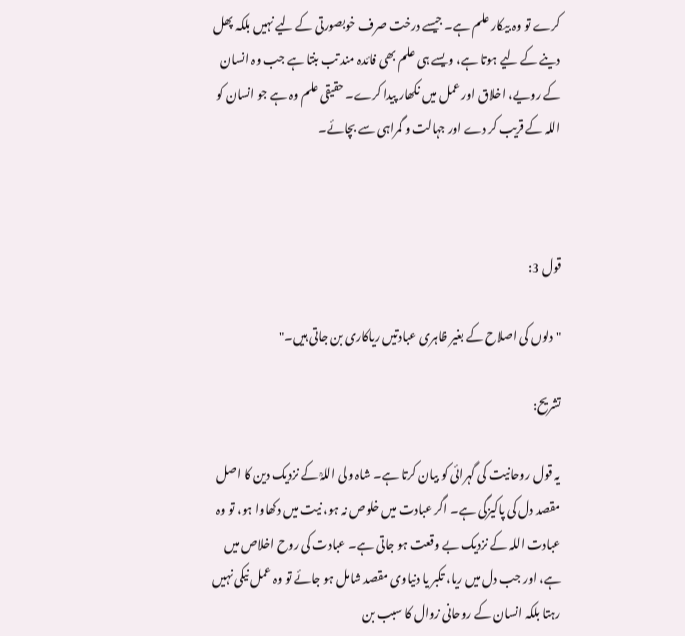کرے تو وہ بیکار علم ہے۔ جیسے درخت صرف خوبصورتی کے لیے نہیں بلکہ پھل دینے کے لیے ہوتا ہے، ویسے ہی علم بھی فائدہ مند تب بنتا ہے جب وہ انسان کے رویے، اخلاق اور عمل میں نکھار پیدا کرے۔ حقیقی علم وہ ہے جو انسان کو اللہ کے قریب کر دے اور جہالت و گمراہی سے بچائے۔



قول 3:

"دلوں کی اصلاح کے بغیر ظاہری عبادتیں ریاکاری بن جاتی ہیں۔"

تشریح:

یہ قول روحانیت کی گہرائی کو بیان کرتا ہے۔ شاہ ولی اللہؒ کے نزدیک دین کا اصل مقصد دل کی پاکیزگی ہے۔ اگر عبادت میں خلوص نہ ہو، نیت میں دکھاوا ہو، تو وہ عبادت اللہ کے نزدیک بے وقعت ہو جاتی ہے۔ عبادت کی روح اخلاص میں ہے، اور جب دل میں ریا، تکبر یا دنیاوی مقصد شامل ہو جائے تو وہ عمل نیکی نہیں رہتا بلکہ انسان کے روحانی زوال کا سبب بن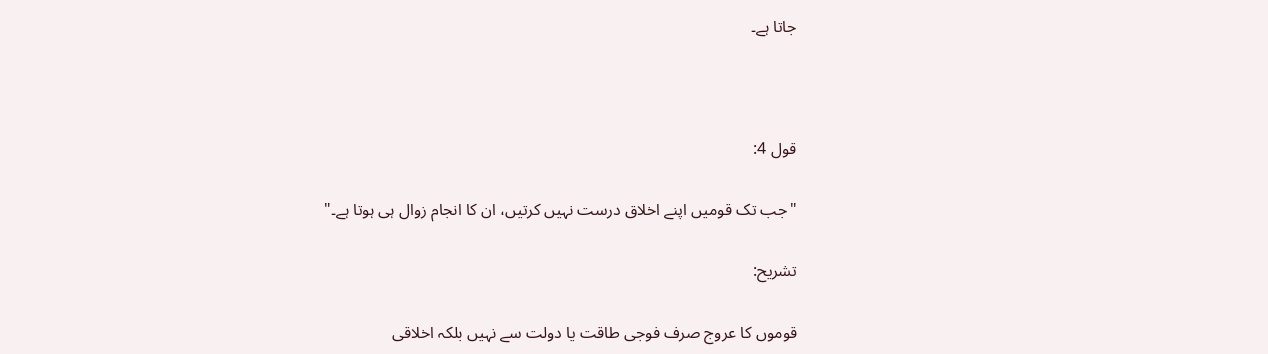جاتا ہے۔



قول 4:

"جب تک قومیں اپنے اخلاق درست نہیں کرتیں، ان کا انجام زوال ہی ہوتا ہے۔"

تشریح:

قوموں کا عروج صرف فوجی طاقت یا دولت سے نہیں بلکہ اخلاقی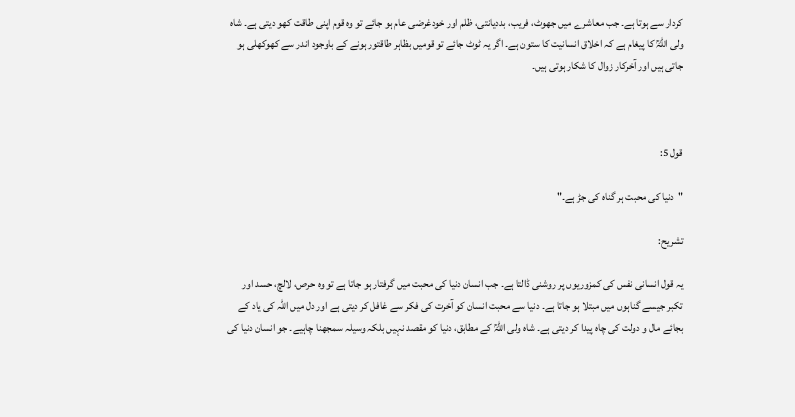کردار سے ہوتا ہے۔ جب معاشرے میں جھوٹ، فریب، بددیانتی، ظلم اور خودغرضی عام ہو جائے تو وہ قوم اپنی طاقت کھو دیتی ہے۔ شاہ ولی اللہؒ کا پیغام ہے کہ اخلاق انسانیت کا ستون ہے۔ اگر یہ ٹوٹ جائے تو قومیں بظاہر طاقتور ہونے کے باوجود اندر سے کھوکھلی ہو جاتی ہیں اور آخرکار زوال کا شکار ہوتی ہیں۔



قول 5:

"دنیا کی محبت ہر گناہ کی جڑ ہے۔"

تشریح:

یہ قول انسانی نفس کی کمزوریوں پر روشنی ڈالتا ہے۔ جب انسان دنیا کی محبت میں گرفتار ہو جاتا ہے تو وہ حرص، لالچ، حسد اور تکبر جیسے گناہوں میں مبتلا ہو جاتا ہے۔ دنیا سے محبت انسان کو آخرت کی فکر سے غافل کر دیتی ہے اور دل میں اللہ کی یاد کے بجائے مال و دولت کی چاہ پیدا کر دیتی ہے۔ شاہ ولی اللہؒ کے مطابق، دنیا کو مقصد نہیں بلکہ وسیلہ سمجھنا چاہیے۔ جو انسان دنیا کی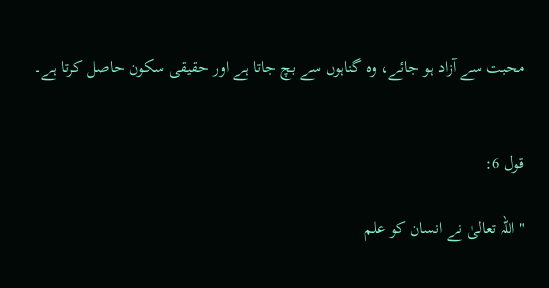محبت سے آزاد ہو جائے، وہ گناہوں سے بچ جاتا ہے اور حقیقی سکون حاصل کرتا ہے۔


قول 6:

"اللہ تعالیٰ نے انسان کو علم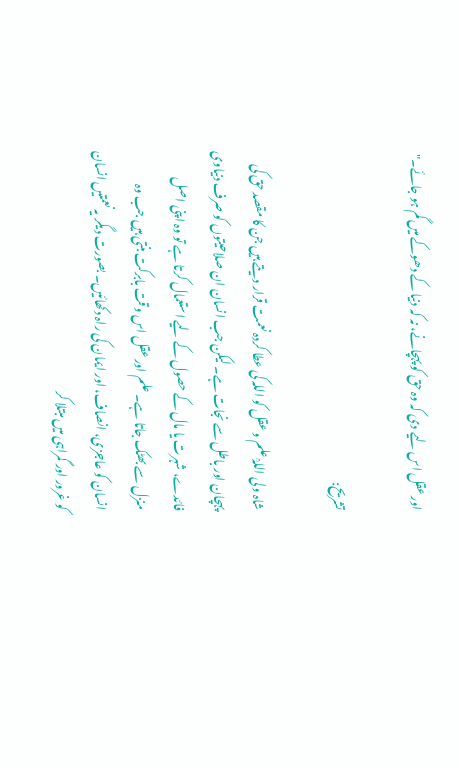اور عقل اس لیے دی کہ وہ حق کو پہچانے، نہ کہ دنیا کے دھوکے میں گم ہو جائے۔"

تشریح:

شاہ ولی اللہؒ علم و عقل کو اللہ کی عطا کردہ نعمت قرار دیتے ہیں جن کا مقصد حق کی پہچان اور باطل سے نجات ہے۔ لیکن جب انسان ان صلاحیتوں کو صرف دنیاوی فائدے، شہرت یا مال کے حصول کے لیے استعمال کرتا ہے تو وہ اپنی اصل منزل سے بھٹک جاتا ہے۔ علم اور عقل اس وقت بابرکت بنتی ہیں جب وہ انسان کو عاجزی، انصاف، اور ایمان کی راہ دکھائیں۔ بصورت دیگر یہ نعمتیں انسان کو غرور اور گمراہی میں مبتلا کر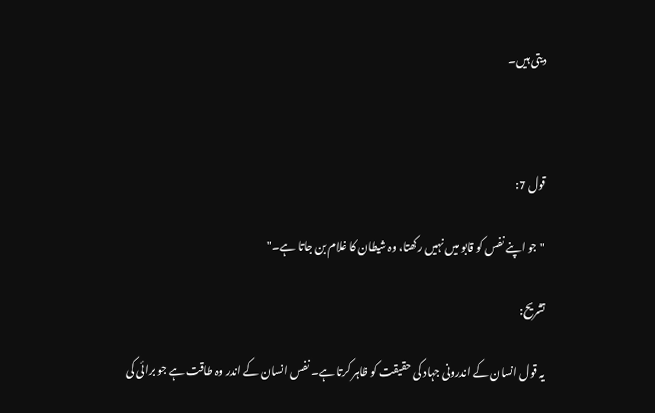دیتی ہیں۔



قول 7:

"جو اپنے نفس کو قابو میں نہیں رکھتا، وہ شیطان کا غلام بن جاتا ہے۔"

تشریح:

یہ قول انسان کے اندرونی جہاد کی حقیقت کو ظاہر کرتا ہے۔ نفس انسان کے اندر وہ طاقت ہے جو برائی کی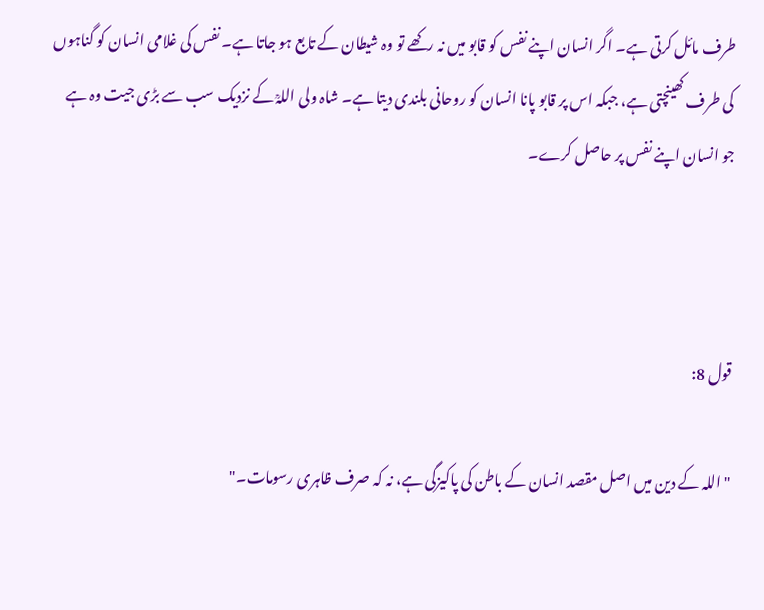طرف مائل کرتی ہے۔ اگر انسان اپنے نفس کو قابو میں نہ رکھے تو وہ شیطان کے تابع ہو جاتا ہے۔ نفس کی غلامی انسان کو گناہوں کی طرف کھینچتی ہے، جبکہ اس پر قابو پانا انسان کو روحانی بلندی دیتا ہے۔ شاہ ولی اللہؒ کے نزدیک سب سے بڑی جیت وہ ہے جو انسان اپنے نفس پر حاصل کرے۔



قول 8:

"اللہ کے دین میں اصل مقصد انسان کے باطن کی پاکیزگی ہے، نہ کہ صرف ظاہری رسومات۔"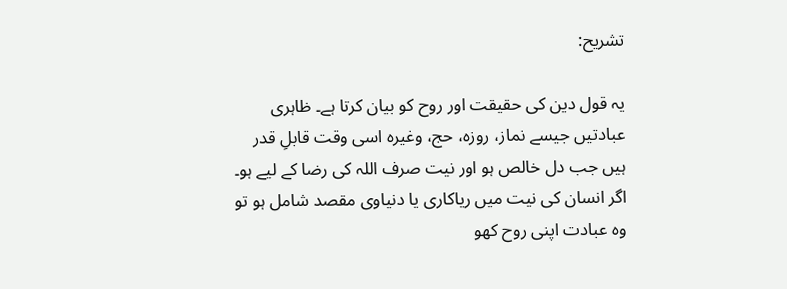تشریح:

یہ قول دین کی حقیقت اور روح کو بیان کرتا ہے۔ ظاہری عبادتیں جیسے نماز، روزہ، حج، وغیرہ اسی وقت قابلِ قدر ہیں جب دل خالص ہو اور نیت صرف اللہ کی رضا کے لیے ہو۔ اگر انسان کی نیت میں ریاکاری یا دنیاوی مقصد شامل ہو تو وہ عبادت اپنی روح کھو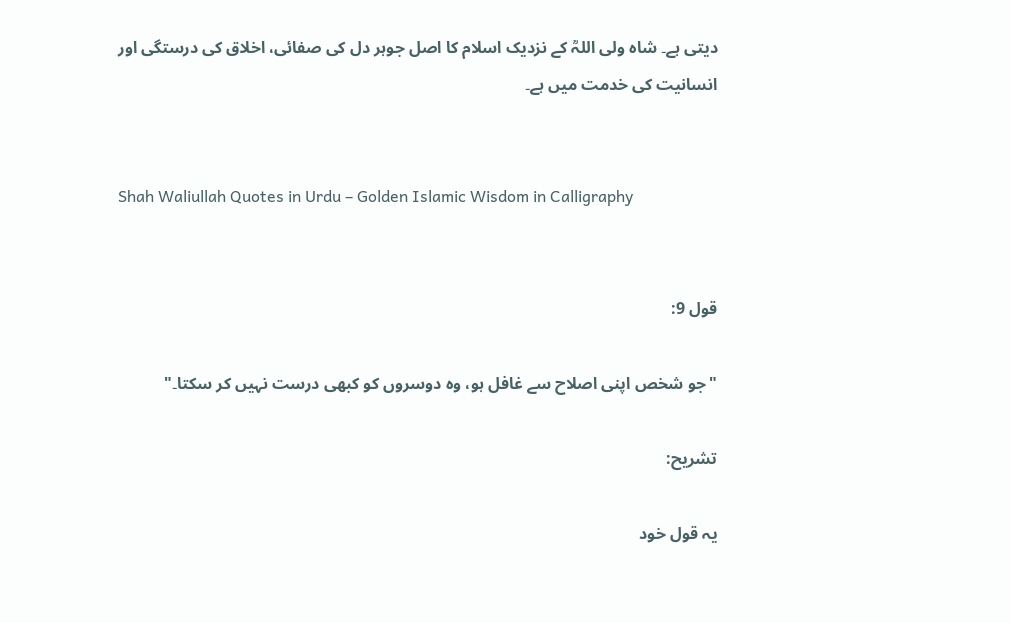دیتی ہے۔ شاہ ولی اللہؒ کے نزدیک اسلام کا اصل جوہر دل کی صفائی، اخلاق کی درستگی اور انسانیت کی خدمت میں ہے۔


Shah Waliullah Quotes in Urdu – Golden Islamic Wisdom in Calligraphy


قول 9:

"جو شخص اپنی اصلاح سے غافل ہو، وہ دوسروں کو کبھی درست نہیں کر سکتا۔"

تشریح:

یہ قول خود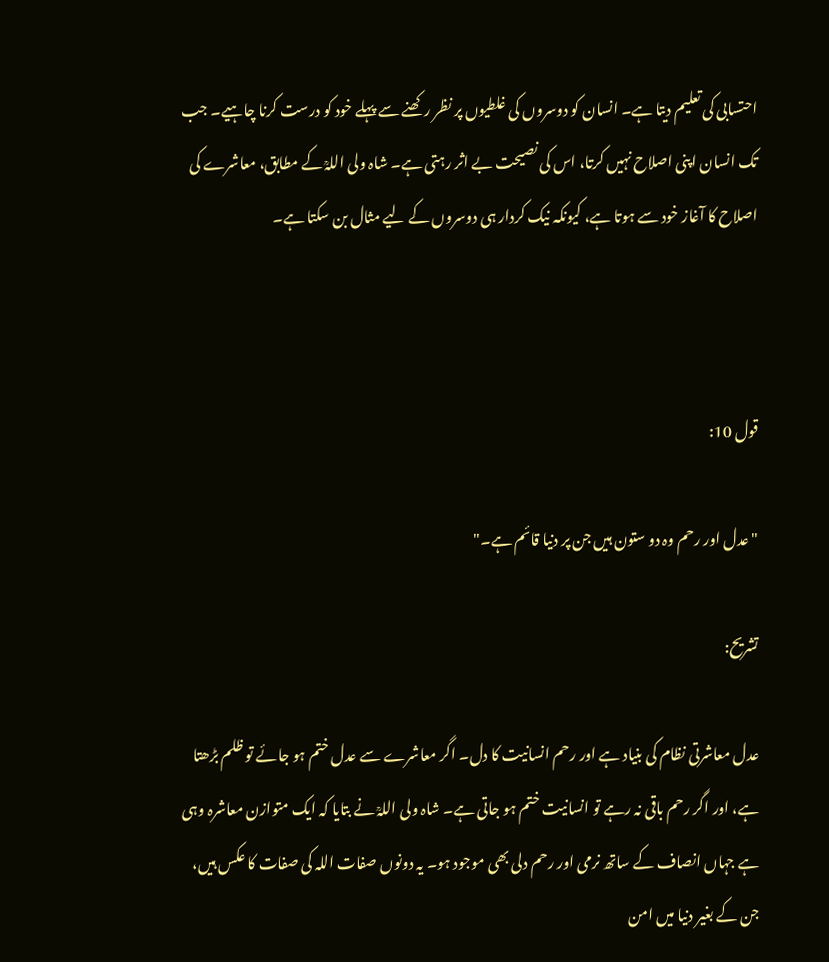احتسابی کی تعلیم دیتا ہے۔ انسان کو دوسروں کی غلطیوں پر نظر رکھنے سے پہلے خود کو درست کرنا چاہیے۔ جب تک انسان اپنی اصلاح نہیں کرتا، اس کی نصیحت بے اثر رہتی ہے۔ شاہ ولی اللہؒ کے مطابق، معاشرے کی اصلاح کا آغاز خود سے ہوتا ہے، کیونکہ نیک کردار ہی دوسروں کے لیے مثال بن سکتا ہے۔



قول 10:

"عدل اور رحم وہ دو ستون ہیں جن پر دنیا قائم ہے۔"

تشریح:

عدل معاشرتی نظام کی بنیاد ہے اور رحم انسانیت کا دل۔ اگر معاشرے سے عدل ختم ہو جائے تو ظلم بڑھتا ہے، اور اگر رحم باقی نہ رہے تو انسانیت ختم ہو جاتی ہے۔ شاہ ولی اللہؒ نے بتایا کہ ایک متوازن معاشرہ وہی ہے جہاں انصاف کے ساتھ نرمی اور رحم دلی بھی موجود ہو۔ یہ دونوں صفات اللہ کی صفات کا عکس ہیں، جن کے بغیر دنیا میں امن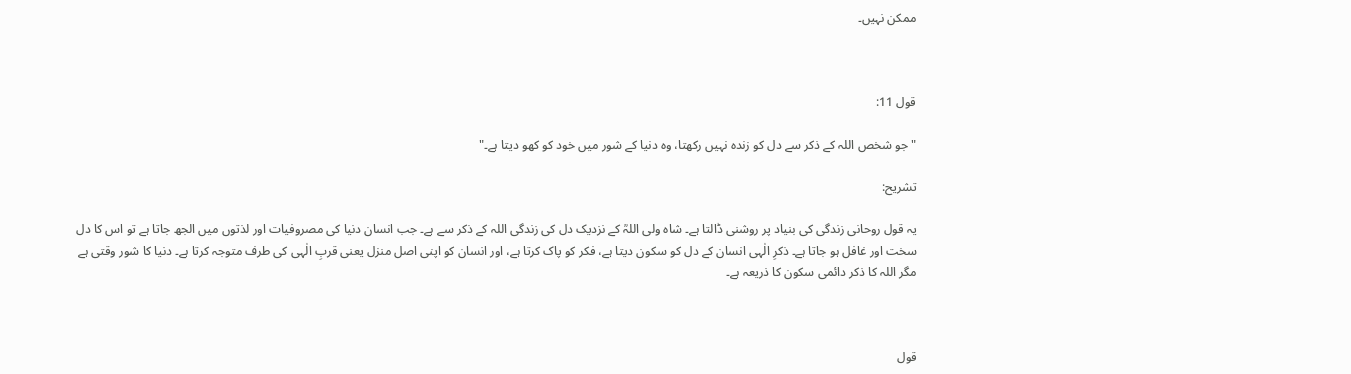ممکن نہیں۔



قول 11:

"جو شخص اللہ کے ذکر سے دل کو زندہ نہیں رکھتا، وہ دنیا کے شور میں خود کو کھو دیتا ہے۔"

تشریح:

یہ قول روحانی زندگی کی بنیاد پر روشنی ڈالتا ہے۔ شاہ ولی اللہؒ کے نزدیک دل کی زندگی اللہ کے ذکر سے ہے۔ جب انسان دنیا کی مصروفیات اور لذتوں میں الجھ جاتا ہے تو اس کا دل سخت اور غافل ہو جاتا ہے۔ ذکرِ الٰہی انسان کے دل کو سکون دیتا ہے، فکر کو پاک کرتا ہے، اور انسان کو اپنی اصل منزل یعنی قربِ الٰہی کی طرف متوجہ کرتا ہے۔ دنیا کا شور وقتی ہے مگر اللہ کا ذکر دائمی سکون کا ذریعہ ہے۔



قول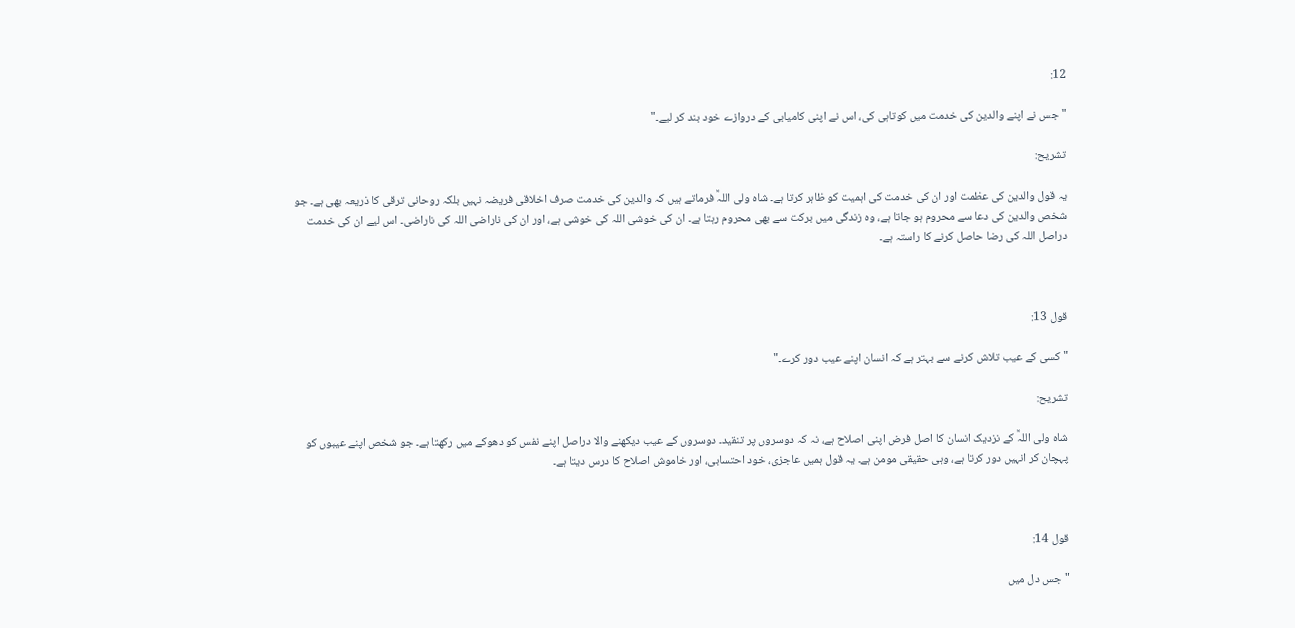12:

"جس نے اپنے والدین کی خدمت میں کوتاہی کی، اس نے اپنی کامیابی کے دروازے خود بند کر لیے۔"

تشریح:

یہ قول والدین کی عظمت اور ان کی خدمت کی اہمیت کو ظاہر کرتا ہے۔ شاہ ولی اللہؒ فرماتے ہیں کہ والدین کی خدمت صرف اخلاقی فریضہ نہیں بلکہ روحانی ترقی کا ذریعہ بھی ہے۔ جو شخص والدین کی دعا سے محروم ہو جاتا ہے، وہ زندگی میں برکت سے بھی محروم رہتا ہے۔ ان کی خوشی اللہ کی خوشی ہے، اور ان کی ناراضی اللہ کی ناراضی۔ اس لیے ان کی خدمت دراصل اللہ کی رضا حاصل کرنے کا راستہ ہے۔



قول 13:

"کسی کے عیب تلاش کرنے سے بہتر ہے کہ انسان اپنے عیب دور کرے۔"

تشریح:

شاہ ولی اللہؒ کے نزدیک انسان کا اصل فرض اپنی اصلاح ہے، نہ کہ دوسروں پر تنقید۔ دوسروں کے عیب دیکھنے والا دراصل اپنے نفس کو دھوکے میں رکھتا ہے۔ جو شخص اپنے عیبوں کو پہچان کر انہیں دور کرتا ہے، وہی حقیقی مومن ہے۔ یہ قول ہمیں عاجزی، خود احتسابی، اور خاموش اصلاح کا درس دیتا ہے۔



قول 14:

"جس دل میں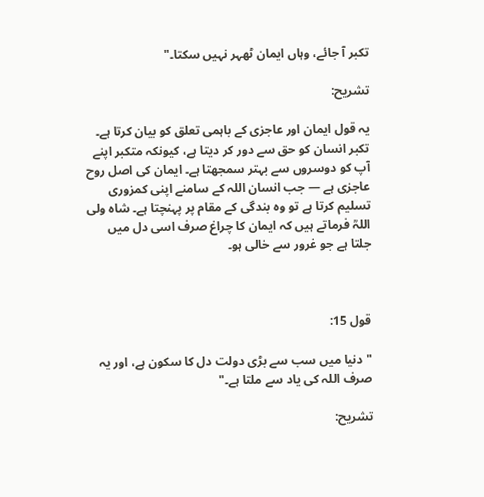تکبر آ جائے، وہاں ایمان ٹھہر نہیں سکتا۔"

تشریح:

یہ قول ایمان اور عاجزی کے باہمی تعلق کو بیان کرتا ہے۔ تکبر انسان کو حق سے دور کر دیتا ہے، کیونکہ متکبر اپنے آپ کو دوسروں سے بہتر سمجھتا ہے۔ ایمان کی اصل روح عاجزی ہے — جب انسان اللہ کے سامنے اپنی کمزوری تسلیم کرتا ہے تو وہ بندگی کے مقام پر پہنچتا ہے۔ شاہ ولی اللہؒ فرماتے ہیں کہ ایمان کا چراغ صرف اسی دل میں جلتا ہے جو غرور سے خالی ہو۔



قول 15:

"دنیا میں سب سے بڑی دولت دل کا سکون ہے، اور یہ صرف اللہ کی یاد سے ملتا ہے۔"

تشریح: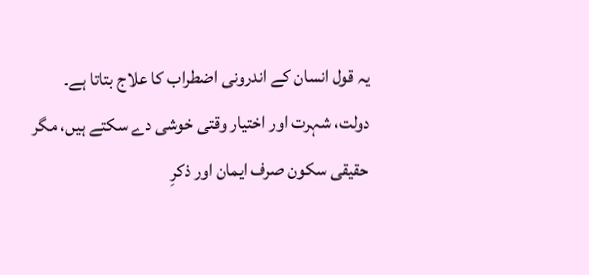یہ قول انسان کے اندرونی اضطراب کا علاج بتاتا ہے۔ دولت، شہرت اور اختیار وقتی خوشی دے سکتے ہیں، مگر حقیقی سکون صرف ایمان اور ذکرِ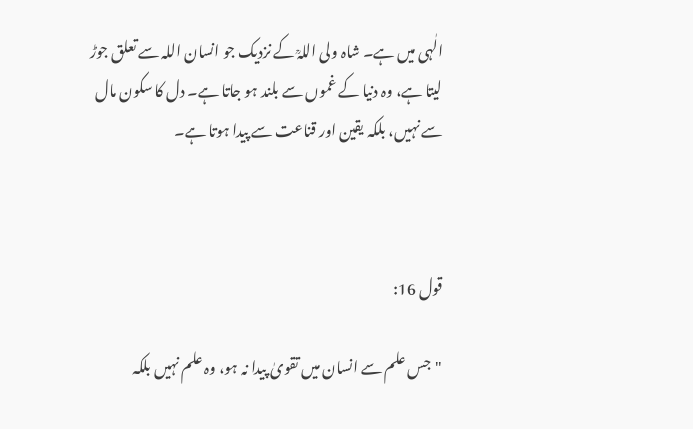الٰہی میں ہے۔ شاہ ولی اللہؒ کے نزدیک جو انسان اللہ سے تعلق جوڑ لیتا ہے، وہ دنیا کے غموں سے بلند ہو جاتا ہے۔ دل کا سکون مال سے نہیں، بلکہ یقین اور قناعت سے پیدا ہوتا ہے۔



قول 16:

"جس علم سے انسان میں تقویٰ پیدا نہ ہو، وہ علم نہیں بلکہ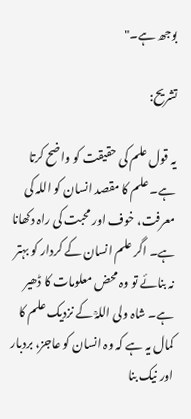بوجھ ہے۔"

تشریح:

یہ قول علم کی حقیقت کو واضح کرتا ہے۔ علم کا مقصد انسان کو اللہ کی معرفت، خوف اور محبت کی راہ دکھانا ہے۔ اگر علم انسان کے کردار کو بہتر نہ بنائے تو وہ محض معلومات کا ڈھیر ہے۔ شاہ ولی اللہؒ کے نزدیک علم کا کمال یہ ہے کہ وہ انسان کو عاجز، بردبار اور نیک بنا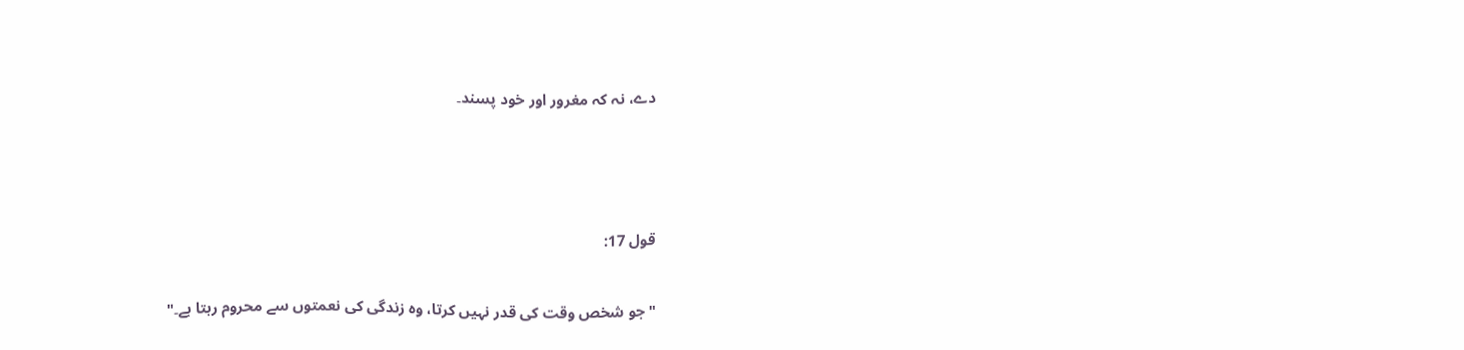دے، نہ کہ مغرور اور خود پسند۔



قول 17:

"جو شخص وقت کی قدر نہیں کرتا، وہ زندگی کی نعمتوں سے محروم رہتا ہے۔"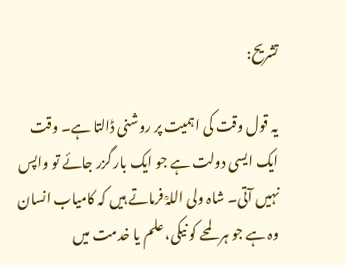تشریح:

یہ قول وقت کی اہمیت پر روشنی ڈالتا ہے۔ وقت ایک ایسی دولت ہے جو ایک بار گزر جائے تو واپس نہیں آتی۔ شاہ ولی اللہؒ فرماتے ہیں کہ کامیاب انسان وہ ہے جو ہر لمحے کو نیکی، علم یا خدمت میں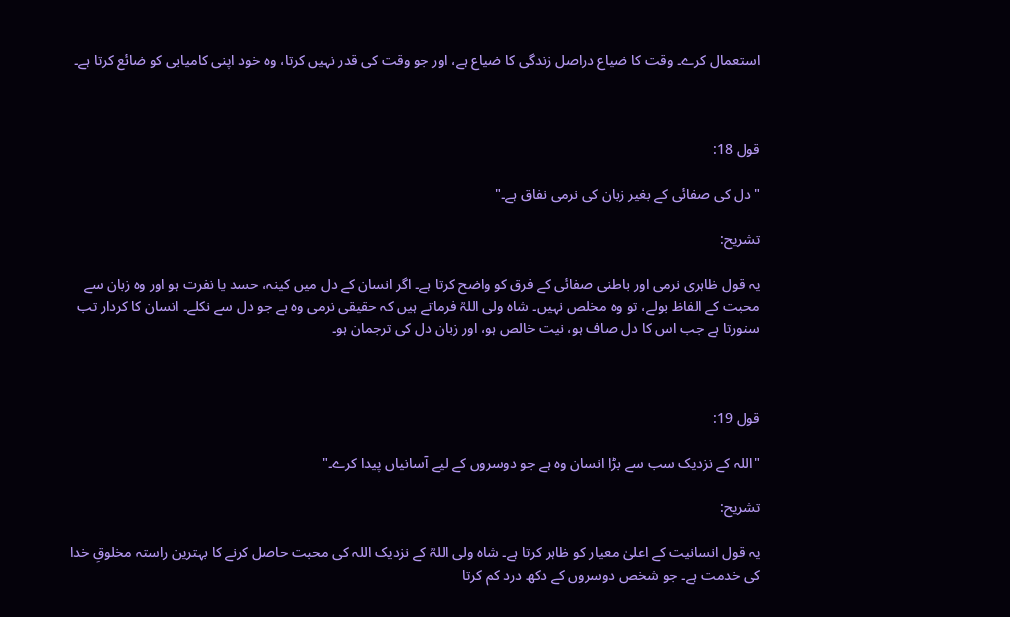استعمال کرے۔ وقت کا ضیاع دراصل زندگی کا ضیاع ہے، اور جو وقت کی قدر نہیں کرتا، وہ خود اپنی کامیابی کو ضائع کرتا ہے۔



قول 18:

"دل کی صفائی کے بغیر زبان کی نرمی نفاق ہے۔"

تشریح:

یہ قول ظاہری نرمی اور باطنی صفائی کے فرق کو واضح کرتا ہے۔ اگر انسان کے دل میں کینہ، حسد یا نفرت ہو اور وہ زبان سے محبت کے الفاظ بولے، تو وہ مخلص نہیں۔ شاہ ولی اللہؒ فرماتے ہیں کہ حقیقی نرمی وہ ہے جو دل سے نکلے۔ انسان کا کردار تب سنورتا ہے جب اس کا دل صاف ہو، نیت خالص ہو، اور زبان دل کی ترجمان ہو۔



قول 19:

"اللہ کے نزدیک سب سے بڑا انسان وہ ہے جو دوسروں کے لیے آسانیاں پیدا کرے۔"

تشریح:

یہ قول انسانیت کے اعلیٰ معیار کو ظاہر کرتا ہے۔ شاہ ولی اللہؒ کے نزدیک اللہ کی محبت حاصل کرنے کا بہترین راستہ مخلوقِ خدا کی خدمت ہے۔ جو شخص دوسروں کے دکھ درد کم کرتا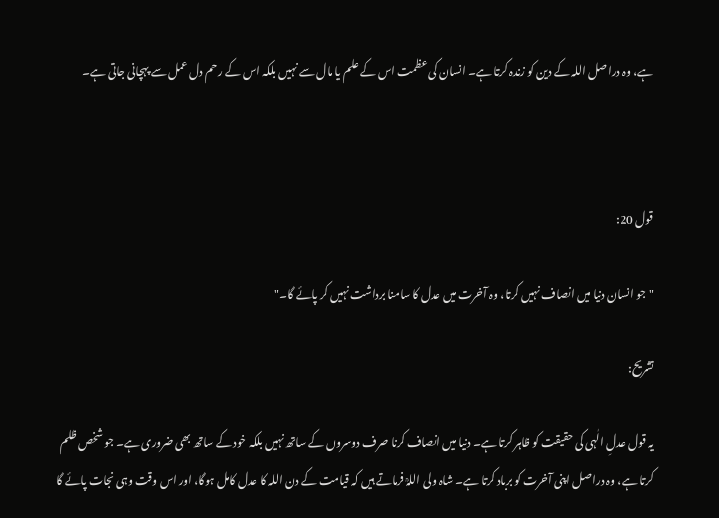ہے، وہ دراصل اللہ کے دین کو زندہ کرتا ہے۔ انسان کی عظمت اس کے علم یا مال سے نہیں بلکہ اس کے رحم دل عمل سے پہچانی جاتی ہے۔



قول 20:

"جو انسان دنیا میں انصاف نہیں کرتا، وہ آخرت میں عدل کا سامنا برداشت نہیں کر پائے گا۔"

تشریح:

یہ قول عدلِ الٰہی کی حقیقت کو ظاہر کرتا ہے۔ دنیا میں انصاف کرنا صرف دوسروں کے ساتھ نہیں بلکہ خود کے ساتھ بھی ضروری ہے۔ جو شخص ظلم کرتا ہے، وہ دراصل اپنی آخرت کو برباد کرتا ہے۔ شاہ ولی اللہؒ فرماتے ہیں کہ قیامت کے دن اللہ کا عدل کامل ہوگا، اور اس وقت وہی نجات پائے گا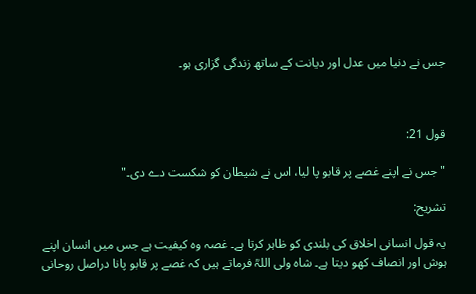جس نے دنیا میں عدل اور دیانت کے ساتھ زندگی گزاری ہو۔



قول 21:

"جس نے اپنے غصے پر قابو پا لیا، اس نے شیطان کو شکست دے دی۔"

تشریح:

یہ قول انسانی اخلاق کی بلندی کو ظاہر کرتا ہے۔ غصہ وہ کیفیت ہے جس میں انسان اپنے ہوش اور انصاف کھو دیتا ہے۔ شاہ ولی اللہؒ فرماتے ہیں کہ غصے پر قابو پانا دراصل روحانی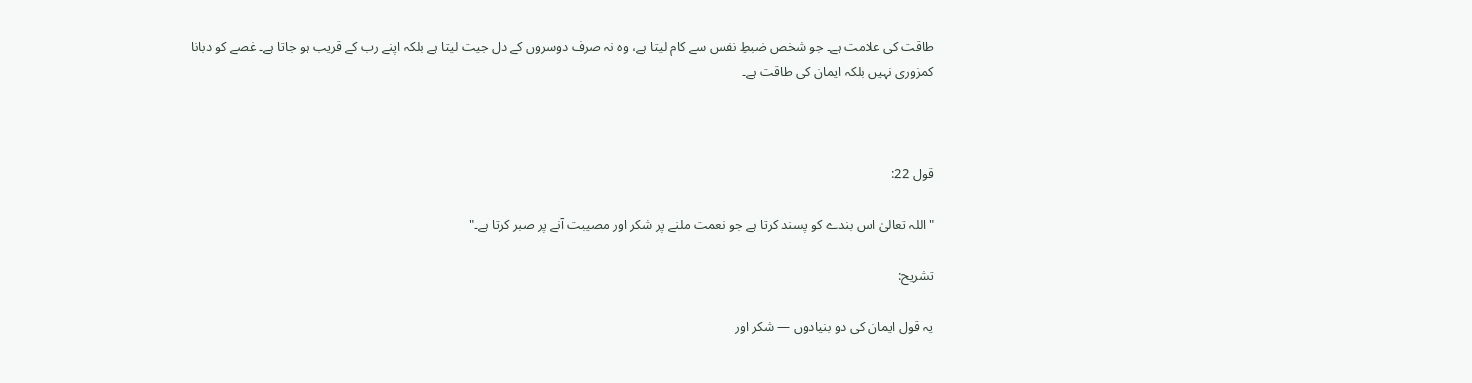طاقت کی علامت ہے۔ جو شخص ضبطِ نفس سے کام لیتا ہے، وہ نہ صرف دوسروں کے دل جیت لیتا ہے بلکہ اپنے رب کے قریب ہو جاتا ہے۔ غصے کو دبانا کمزوری نہیں بلکہ ایمان کی طاقت ہے۔



قول 22:

"اللہ تعالیٰ اس بندے کو پسند کرتا ہے جو نعمت ملنے پر شکر اور مصیبت آنے پر صبر کرتا ہے۔"

تشریح:

یہ قول ایمان کی دو بنیادوں — شکر اور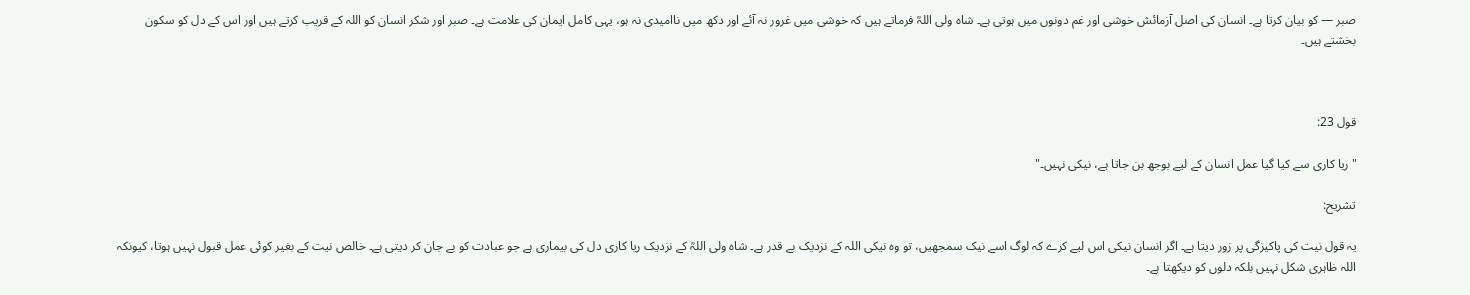صبر — کو بیان کرتا ہے۔ انسان کی اصل آزمائش خوشی اور غم دونوں میں ہوتی ہے۔ شاہ ولی اللہؒ فرماتے ہیں کہ خوشی میں غرور نہ آئے اور دکھ میں ناامیدی نہ ہو، یہی کامل ایمان کی علامت ہے۔ صبر اور شکر انسان کو اللہ کے قریب کرتے ہیں اور اس کے دل کو سکون بخشتے ہیں۔



قول 23:

"ریا کاری سے کیا گیا عمل انسان کے لیے بوجھ بن جاتا ہے، نیکی نہیں۔"

تشریح:

یہ قول نیت کی پاکیزگی پر زور دیتا ہے۔ اگر انسان نیکی اس لیے کرے کہ لوگ اسے نیک سمجھیں، تو وہ نیکی اللہ کے نزدیک بے قدر ہے۔ شاہ ولی اللہؒ کے نزدیک ریا کاری دل کی بیماری ہے جو عبادت کو بے جان کر دیتی ہے۔ خالص نیت کے بغیر کوئی عمل قبول نہیں ہوتا، کیونکہ اللہ ظاہری شکل نہیں بلکہ دلوں کو دیکھتا ہے۔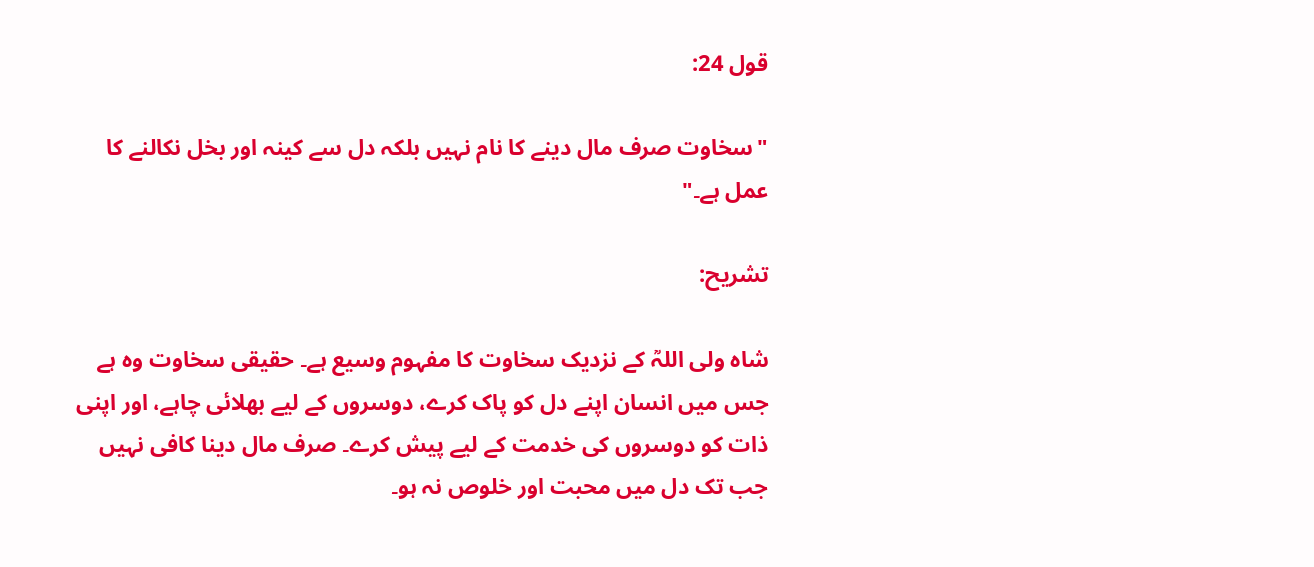قول 24:

"سخاوت صرف مال دینے کا نام نہیں بلکہ دل سے کینہ اور بخل نکالنے کا عمل ہے۔"

تشریح:

شاہ ولی اللہؒ کے نزدیک سخاوت کا مفہوم وسیع ہے۔ حقیقی سخاوت وہ ہے جس میں انسان اپنے دل کو پاک کرے، دوسروں کے لیے بھلائی چاہے، اور اپنی ذات کو دوسروں کی خدمت کے لیے پیش کرے۔ صرف مال دینا کافی نہیں جب تک دل میں محبت اور خلوص نہ ہو۔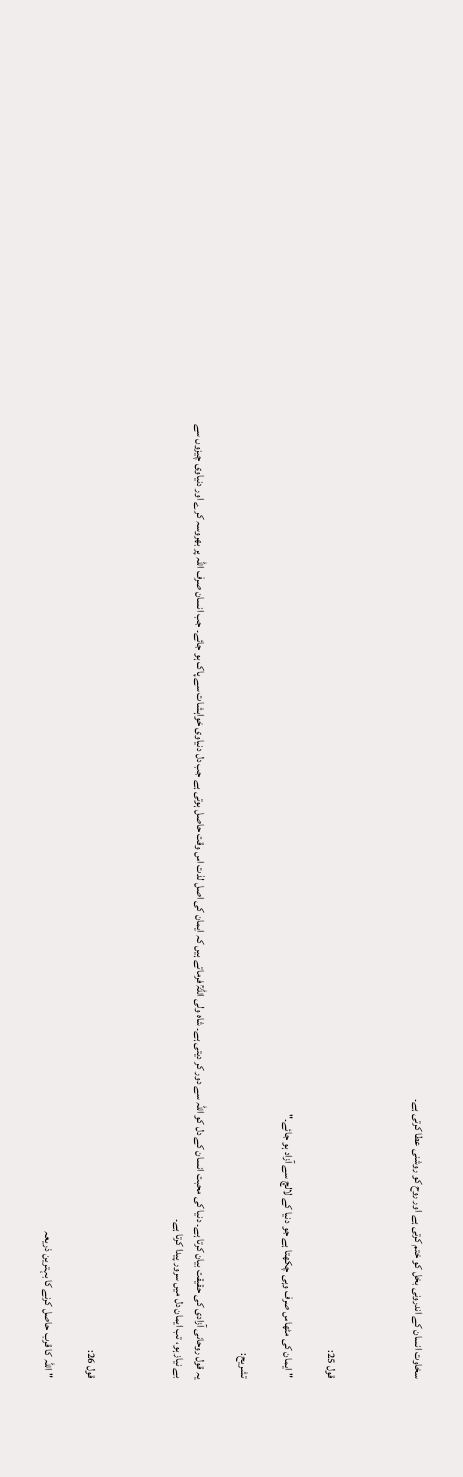سخاوت انسان کے اندرونی بخل کو ختم کرتی ہے اور روح کو روشنی عطا کرتی ہے۔



قول 25:

"ایمان کی مٹھاس صرف وہی چکھتا ہے جو دنیا کے لالچ سے آزاد ہو جائے۔"

تشریح:

یہ قول روحانی آزادی کی حقیقت بیان کرتا ہے۔ دنیا کی محبت انسان کے دل کو اللہ سے دور کر دیتی ہے۔ شاہ ولی اللہؒ فرماتے ہیں کہ ایمان کی اصل لذت اس وقت حاصل ہوتی ہے جب دل دنیاوی خواہشات سے پاک ہو جائے۔ جب انسان صرف اللہ پر بھروسہ کرے اور دنیاوی چیزوں سے بے نیاز ہو، تب ایمان دل میں سرور پیدا کرتا ہے۔



قول 26:

"اللہ کا قرب حاصل کرنے کا بہترین ذریعہ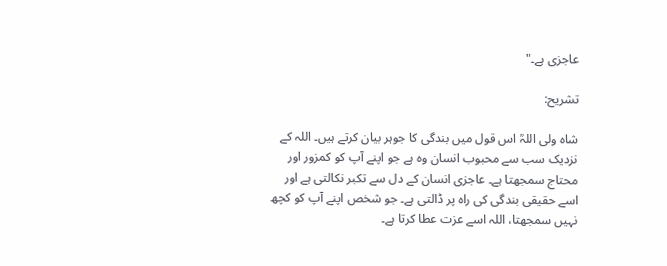عاجزی ہے۔"

تشریح:

شاہ ولی اللہؒ اس قول میں بندگی کا جوہر بیان کرتے ہیں۔ اللہ کے نزدیک سب سے محبوب انسان وہ ہے جو اپنے آپ کو کمزور اور محتاج سمجھتا ہے۔ عاجزی انسان کے دل سے تکبر نکالتی ہے اور اسے حقیقی بندگی کی راہ پر ڈالتی ہے۔ جو شخص اپنے آپ کو کچھ نہیں سمجھتا، اللہ اسے عزت عطا کرتا ہے۔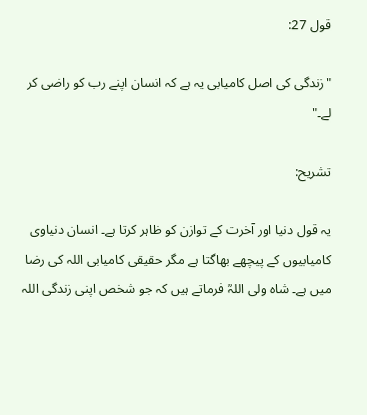قول 27:

"زندگی کی اصل کامیابی یہ ہے کہ انسان اپنے رب کو راضی کر لے۔"

تشریح:

یہ قول دنیا اور آخرت کے توازن کو ظاہر کرتا ہے۔ انسان دنیاوی کامیابیوں کے پیچھے بھاگتا ہے مگر حقیقی کامیابی اللہ کی رضا میں ہے۔ شاہ ولی اللہؒ فرماتے ہیں کہ جو شخص اپنی زندگی اللہ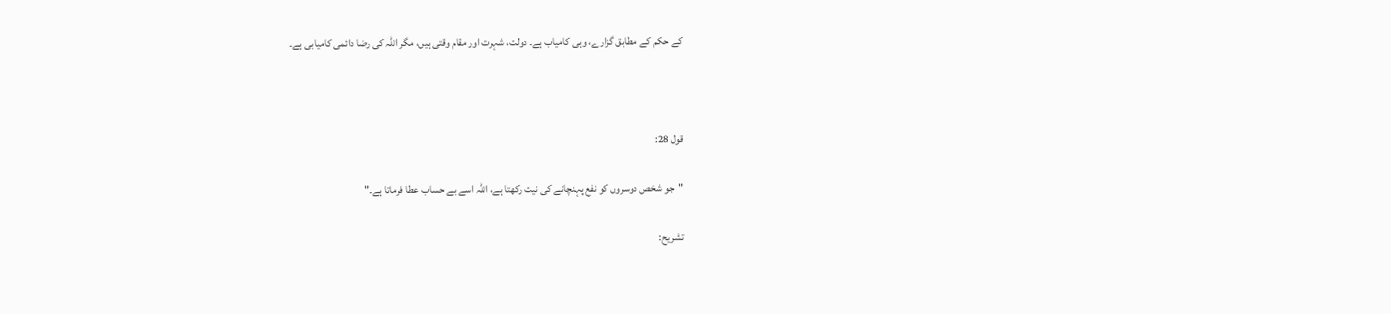کے حکم کے مطابق گزارے، وہی کامیاب ہے۔ دولت، شہرت اور مقام وقتی ہیں، مگر اللہ کی رضا دائمی کامیابی ہے۔



قول 28:

"جو شخص دوسروں کو نفع پہنچانے کی نیت رکھتا ہے، اللہ اسے بے حساب عطا فرماتا ہے۔"

تشریح: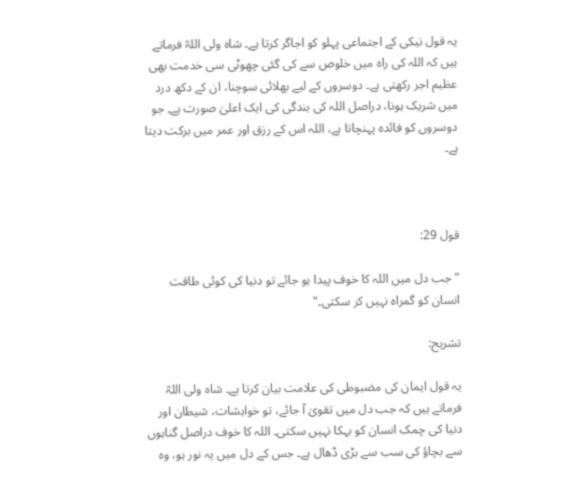یہ قول نیکی کے اجتماعی پہلو کو اجاگر کرتا ہے۔ شاہ ولی اللہؒ فرماتے ہیں کہ اللہ کی راہ میں خلوص سے کی گئی چھوٹی سی خدمت بھی عظیم اجر رکھتی ہے۔ دوسروں کے لیے بھلائی سوچنا، ان کے دکھ درد میں شریک ہونا، دراصل اللہ کی بندگی کی ایک اعلیٰ صورت ہے۔ جو دوسروں کو فائدہ پہنچاتا ہے، اللہ اس کے رزق اور عمر میں برکت دیتا ہے۔



قول 29:

"جب دل میں اللہ کا خوف پیدا ہو جائے تو دنیا کی کوئی طاقت انسان کو گمراہ نہیں کر سکتی۔"

تشریح:

یہ قول ایمان کی مضبوطی کی علامت بیان کرتا ہے۔ شاہ ولی اللہؒ فرماتے ہیں کہ جب دل میں تقویٰ آ جائے، تو خواہشات، شیطان اور دنیا کی چمک انسان کو بہکا نہیں سکتی۔ اللہ کا خوف دراصل گناہوں سے بچاؤ کی سب سے بڑی ڈھال ہے۔ جس کے دل میں یہ نور ہو، وہ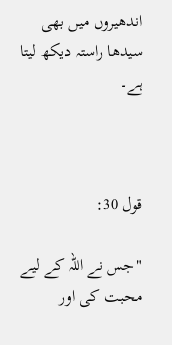اندھیروں میں بھی سیدھا راستہ دیکھ لیتا ہے۔



قول 30:

"جس نے اللہ کے لیے محبت کی اور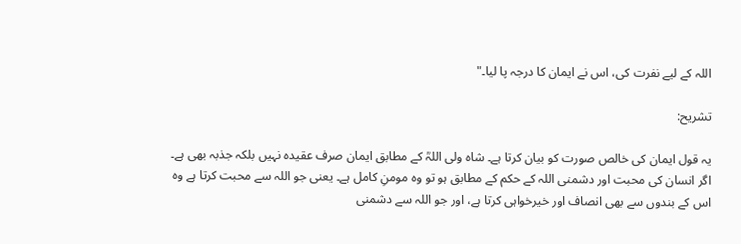اللہ کے لیے نفرت کی، اس نے ایمان کا درجہ پا لیا۔"

تشریح:

یہ قول ایمان کی خالص صورت کو بیان کرتا ہے۔ شاہ ولی اللہؒ کے مطابق ایمان صرف عقیدہ نہیں بلکہ جذبہ بھی ہے۔ اگر انسان کی محبت اور دشمنی اللہ کے حکم کے مطابق ہو تو وہ مومنِ کامل ہے۔ یعنی جو اللہ سے محبت کرتا ہے وہ اس کے بندوں سے بھی انصاف اور خیرخواہی کرتا ہے، اور جو اللہ سے دشمنی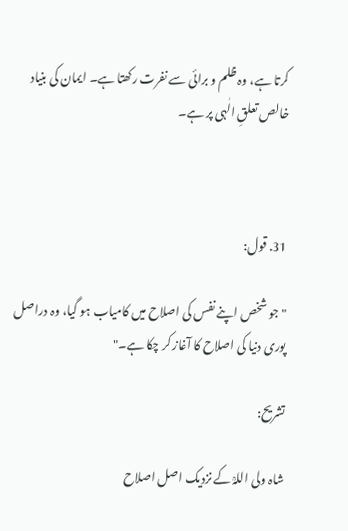کرتا ہے، وہ ظلم و برائی سے نفرت رکھتا ہے۔ ایمان کی بنیاد خالص تعلقِ الٰہی پر ہے۔



31. قول:

"جو شخص اپنے نفس کی اصلاح میں کامیاب ہو گیا، وہ دراصل پوری دنیا کی اصلاح کا آغاز کر چکا ہے۔"

تشریح:

شاہ ولی اللہؒ کے نزدیک اصل اصلاح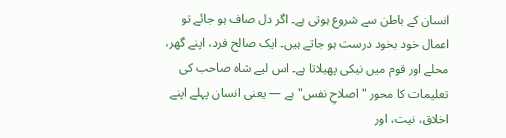انسان کے باطن سے شروع ہوتی ہے۔ اگر دل صاف ہو جائے تو اعمال خود بخود درست ہو جاتے ہیں۔ ایک صالح فرد، اپنے گھر، محلے اور قوم میں نیکی پھیلاتا ہے۔ اس لیے شاہ صاحب کی تعلیمات کا محور "اصلاحِ نفس" ہے — یعنی انسان پہلے اپنے اخلاق، نیت، اور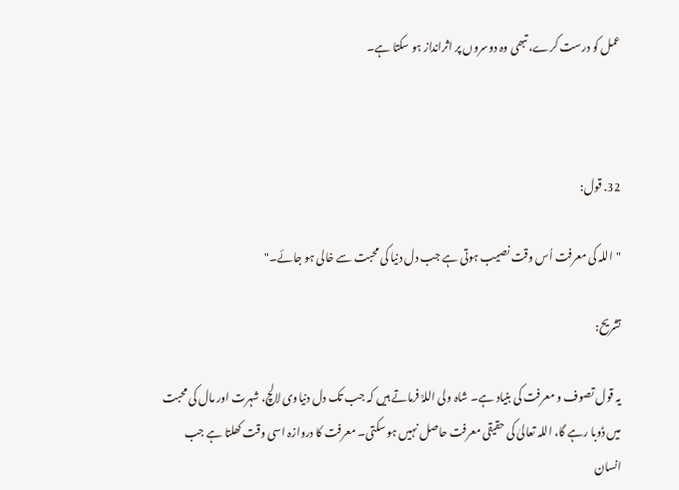عمل کو درست کرے، تبھی وہ دوسروں پر اثرانداز ہو سکتا ہے۔



32. قول:

"اللہ کی معرفت اُس وقت نصیب ہوتی ہے جب دل دنیا کی محبت سے خالی ہو جائے۔"

تشریح:

یہ قول تصوف و معرفت کی بنیاد ہے۔ شاہ ولی اللہؒ فرماتے ہیں کہ جب تک دل دنیاوی لالچ، شہرت اور مال کی محبت میں ڈوبا رہے گا، اللہ تعالیٰ کی حقیقی معرفت حاصل نہیں ہو سکتی۔ معرفت کا دروازہ اسی وقت کھلتا ہے جب انسان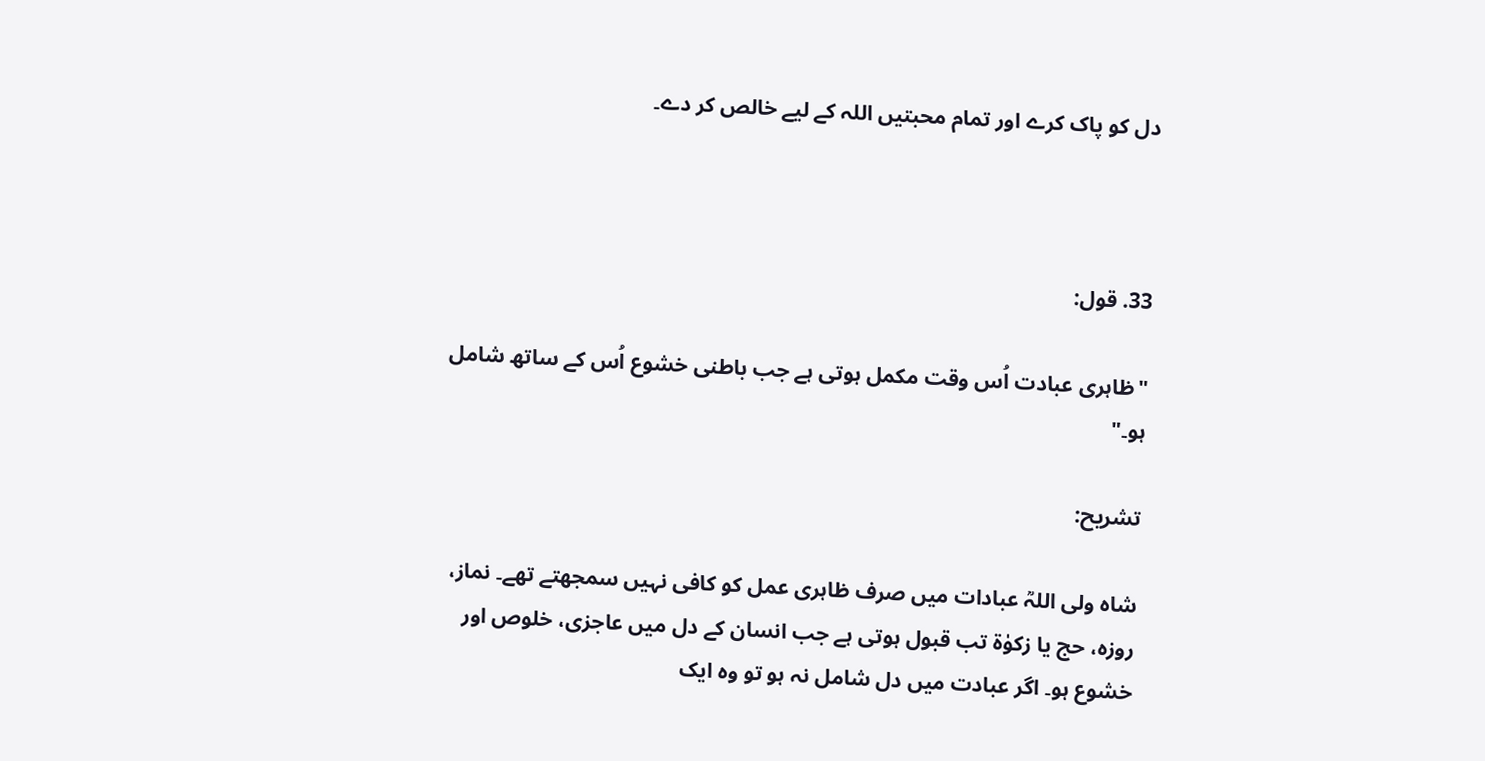دل کو پاک کرے اور تمام محبتیں اللہ کے لیے خالص کر دے۔



33. قول:

"ظاہری عبادت اُس وقت مکمل ہوتی ہے جب باطنی خشوع اُس کے ساتھ شامل ہو۔"

تشریح:

شاہ ولی اللہؒ عبادات میں صرف ظاہری عمل کو کافی نہیں سمجھتے تھے۔ نماز، روزہ، حج یا زکوٰۃ تب قبول ہوتی ہے جب انسان کے دل میں عاجزی، خلوص اور خشوع ہو۔ اگر عبادت میں دل شامل نہ ہو تو وہ ایک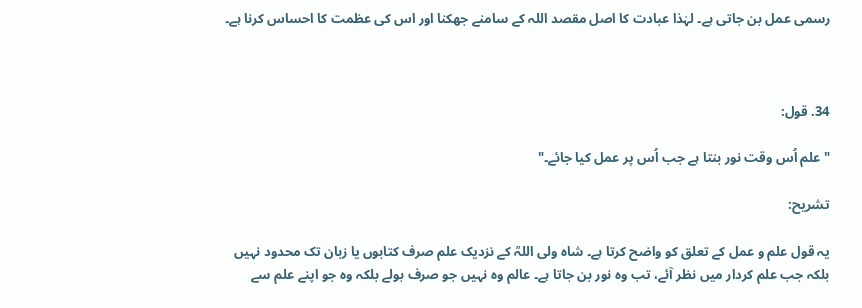رسمی عمل بن جاتی ہے۔ لہٰذا عبادت کا اصل مقصد اللہ کے سامنے جھکنا اور اس کی عظمت کا احساس کرنا ہے۔



34. قول:

"علم اُس وقت نور بنتا ہے جب اُس پر عمل کیا جائے۔"

تشریح:

یہ قول علم و عمل کے تعلق کو واضح کرتا ہے۔ شاہ ولی اللہؒ کے نزدیک علم صرف کتابوں یا زبان تک محدود نہیں بلکہ جب علم کردار میں نظر آئے، تب وہ نور بن جاتا ہے۔ عالم وہ نہیں جو صرف بولے بلکہ وہ جو اپنے علم سے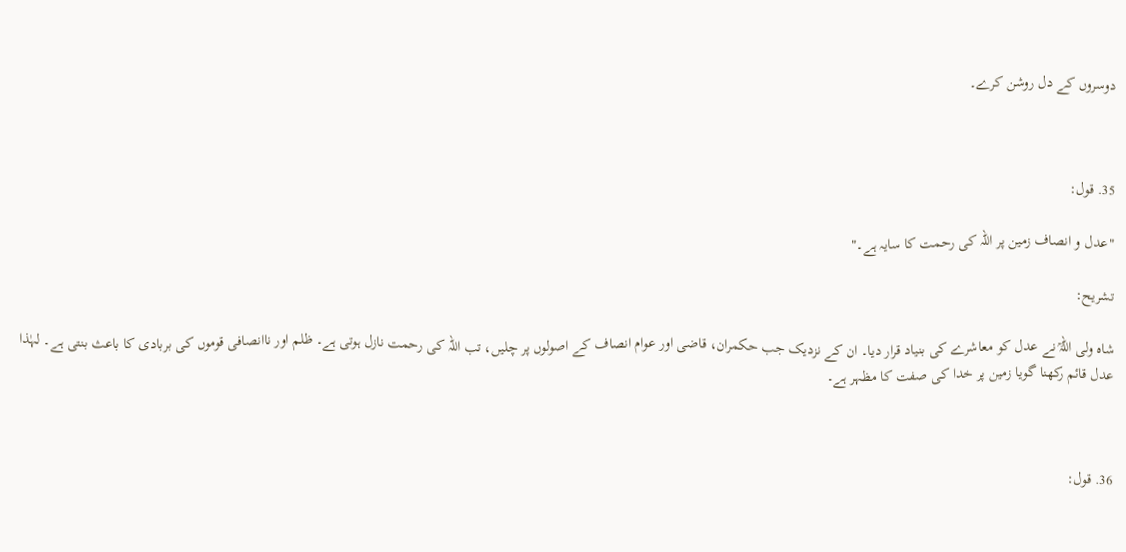دوسروں کے دل روشن کرے۔



35. قول:

"عدل و انصاف زمین پر اللہ کی رحمت کا سایہ ہے۔"

تشریح:

شاہ ولی اللہؒ نے عدل کو معاشرے کی بنیاد قرار دیا۔ ان کے نزدیک جب حکمران، قاضی اور عوام انصاف کے اصولوں پر چلیں، تب اللہ کی رحمت نازل ہوتی ہے۔ ظلم اور ناانصافی قوموں کی بربادی کا باعث بنتی ہے۔ لہٰذا عدل قائم رکھنا گویا زمین پر خدا کی صفت کا مظہر ہے۔



36. قول: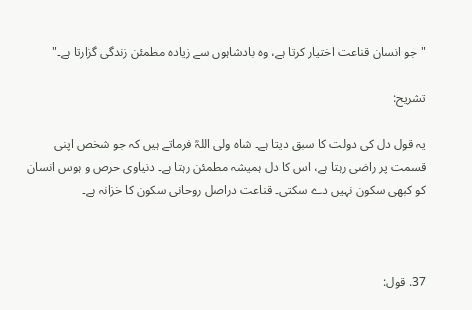"جو انسان قناعت اختیار کرتا ہے، وہ بادشاہوں سے زیادہ مطمئن زندگی گزارتا ہے۔"

تشریح:

یہ قول دل کی دولت کا سبق دیتا ہے۔ شاہ ولی اللہؒ فرماتے ہیں کہ جو شخص اپنی قسمت پر راضی رہتا ہے، اس کا دل ہمیشہ مطمئن رہتا ہے۔ دنیاوی حرص و ہوس انسان کو کبھی سکون نہیں دے سکتی۔ قناعت دراصل روحانی سکون کا خزانہ ہے۔



37. قول: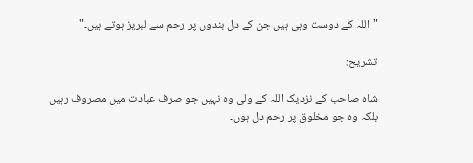"اللہ کے دوست وہی ہیں جن کے دل بندوں پر رحم سے لبریز ہوتے ہیں۔"

تشریح:

شاہ صاحب کے نزدیک اللہ کے ولی وہ نہیں جو صرف عبادت میں مصروف رہیں بلکہ وہ جو مخلوق پر رحم دل ہوں۔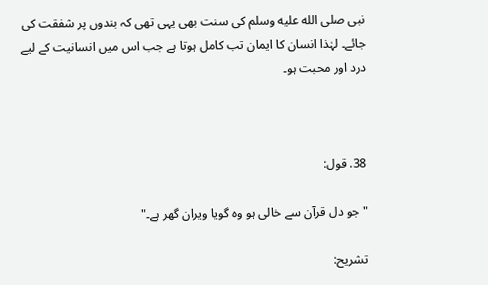نبی صلى الله عليه وسلم کی سنت بھی یہی تھی کہ بندوں پر شفقت کی جائے۔ لہٰذا انسان کا ایمان تب کامل ہوتا ہے جب اس میں انسانیت کے لیے درد اور محبت ہو۔



38. قول:

"جو دل قرآن سے خالی ہو وہ گویا ویران گھر ہے۔"

تشریح: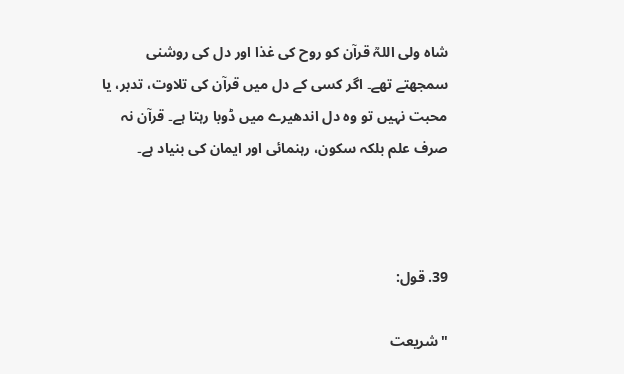شاہ ولی اللہؒ قرآن کو روح کی غذا اور دل کی روشنی سمجھتے تھے۔ اگر کسی کے دل میں قرآن کی تلاوت، تدبر، یا محبت نہیں تو وہ دل اندھیرے میں ڈوبا رہتا ہے۔ قرآن نہ صرف علم بلکہ سکون، رہنمائی اور ایمان کی بنیاد ہے۔



39. قول:

"شریعت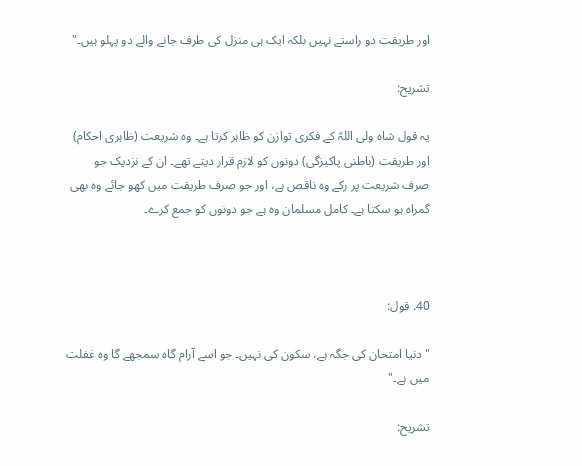اور طریقت دو راستے نہیں بلکہ ایک ہی منزل کی طرف جانے والے دو پہلو ہیں۔"

تشریح:

یہ قول شاہ ولی اللہؒ کے فکری توازن کو ظاہر کرتا ہے۔ وہ شریعت (ظاہری احکام) اور طریقت (باطنی پاکیزگی) دونوں کو لازم قرار دیتے تھے۔ ان کے نزدیک جو صرف شریعت پر رکے وہ ناقص ہے، اور جو صرف طریقت میں کھو جائے وہ بھی گمراہ ہو سکتا ہے۔ کامل مسلمان وہ ہے جو دونوں کو جمع کرے۔



40. قول:

"دنیا امتحان کی جگہ ہے، سکون کی نہیں۔ جو اسے آرام گاہ سمجھے گا وہ غفلت میں ہے۔"

تشریح: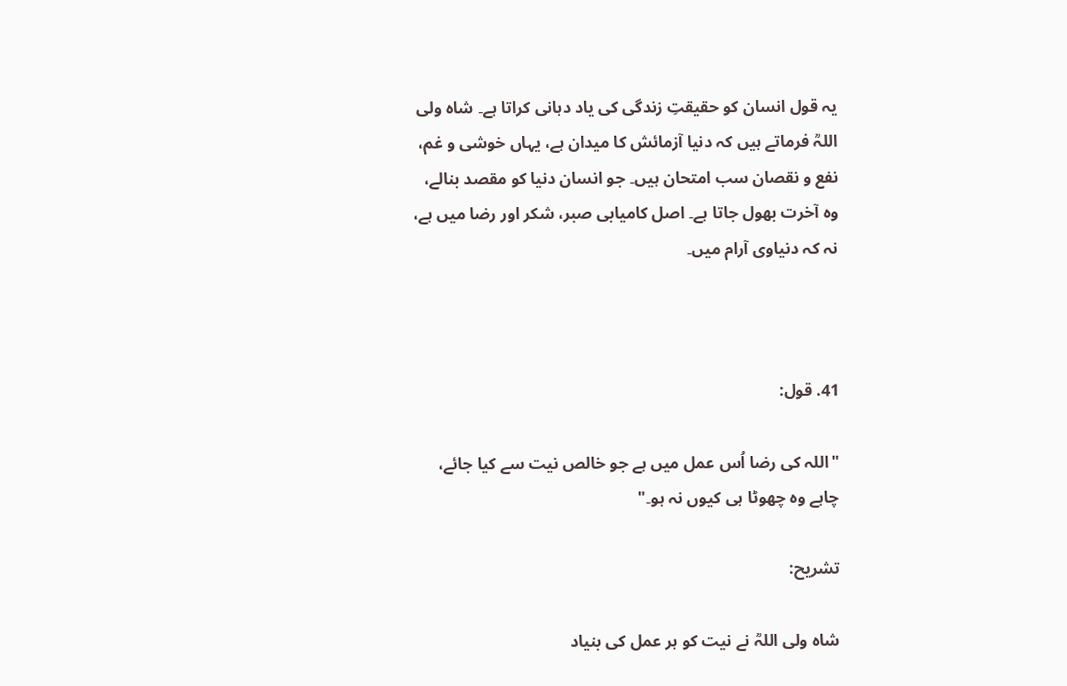یہ قول انسان کو حقیقتِ زندگی کی یاد دہانی کراتا ہے۔ شاہ ولی اللہؒ فرماتے ہیں کہ دنیا آزمائش کا میدان ہے، یہاں خوشی و غم، نفع و نقصان سب امتحان ہیں۔ جو انسان دنیا کو مقصد بنالے، وہ آخرت بھول جاتا ہے۔ اصل کامیابی صبر، شکر اور رضا میں ہے، نہ کہ دنیاوی آرام میں۔



41. قول:

"اللہ کی رضا اُس عمل میں ہے جو خالص نیت سے کیا جائے، چاہے وہ چھوٹا ہی کیوں نہ ہو۔"

تشریح:

شاہ ولی اللہؒ نے نیت کو ہر عمل کی بنیاد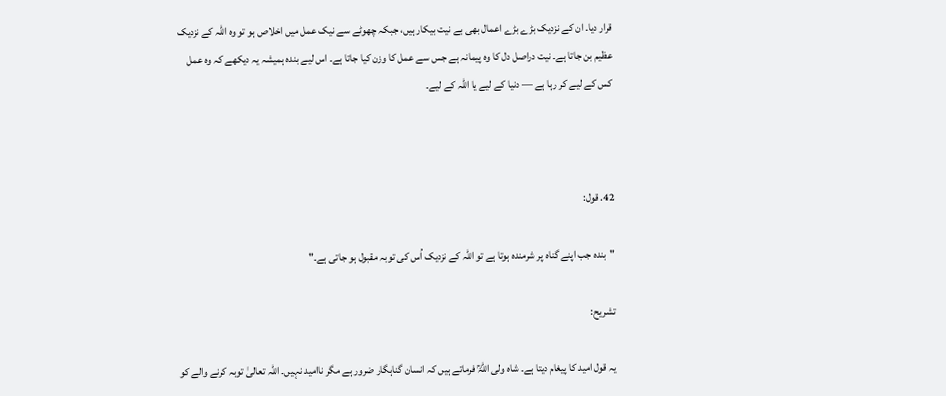قرار دیا۔ ان کے نزدیک بڑے بڑے اعمال بھی بے نیت بیکار ہیں، جبکہ چھوٹے سے نیک عمل میں اخلاص ہو تو وہ اللہ کے نزدیک عظیم بن جاتا ہے۔ نیت دراصل دل کا وہ پیمانہ ہے جس سے عمل کا وزن کیا جاتا ہے۔ اس لیے بندہ ہمیشہ یہ دیکھے کہ وہ عمل کس کے لیے کر رہا ہے — دنیا کے لیے یا اللہ کے لیے۔



42. قول:

"بندہ جب اپنے گناہ پر شرمندہ ہوتا ہے تو اللہ کے نزدیک اُس کی توبہ مقبول ہو جاتی ہے۔"

تشریح:

یہ قول امید کا پیغام دیتا ہے۔ شاہ ولی اللہؒ فرماتے ہیں کہ انسان گناہگار ضرور ہے مگر ناامید نہیں۔ اللہ تعالیٰ توبہ کرنے والے کو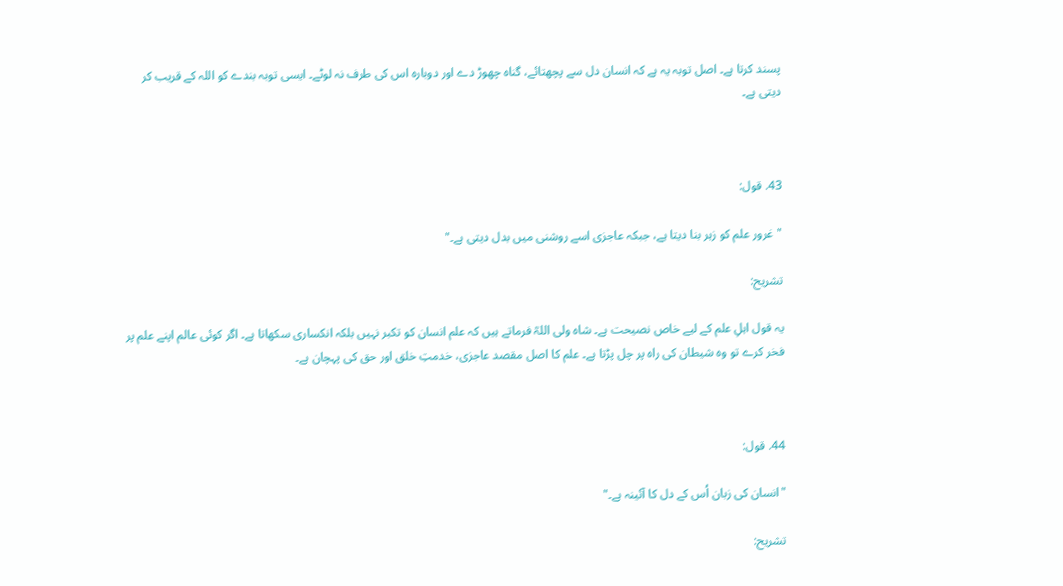پسند کرتا ہے۔ اصل توبہ یہ ہے کہ انسان دل سے پچھتائے، گناہ چھوڑ دے اور دوبارہ اس کی طرف نہ لوٹے۔ ایسی توبہ بندے کو اللہ کے قریب کر دیتی ہے۔



43. قول:

"غرور علم کو زہر بنا دیتا ہے، جبکہ عاجزی اسے روشنی میں بدل دیتی ہے۔"

تشریح:

یہ قول اہلِ علم کے لیے خاص نصیحت ہے۔ شاہ ولی اللہؒ فرماتے ہیں کہ علم انسان کو تکبر نہیں بلکہ انکساری سکھاتا ہے۔ اگر کوئی عالم اپنے علم پر فخر کرے تو وہ شیطان کی راہ پر چل پڑتا ہے۔ علم کا اصل مقصد عاجزی، خدمتِ خلق اور حق کی پہچان ہے۔



44. قول:

"انسان کی زبان اُس کے دل کا آئینہ ہے۔"

تشریح: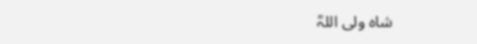شاہ ولی اللہؒ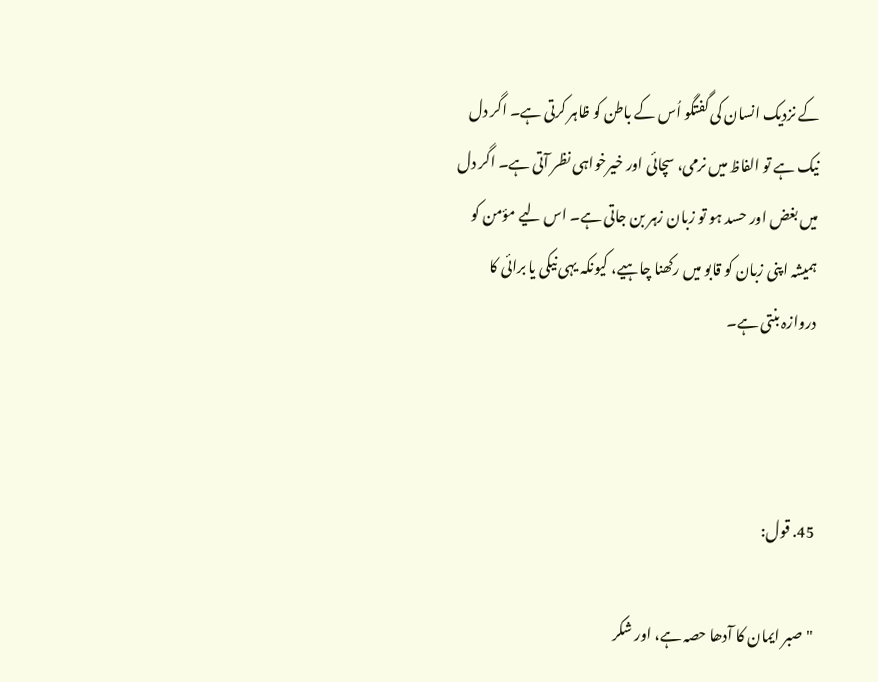کے نزدیک انسان کی گفتگو اُس کے باطن کو ظاہر کرتی ہے۔ اگر دل نیک ہے تو الفاظ میں نرمی، سچائی اور خیرخواہی نظر آتی ہے۔ اگر دل میں بغض اور حسد ہو تو زبان زہر بن جاتی ہے۔ اس لیے مؤمن کو ہمیشہ اپنی زبان کو قابو میں رکھنا چاہیے، کیونکہ یہی نیکی یا برائی کا دروازہ بنتی ہے۔



45. قول:

"صبر ایمان کا آدھا حصہ ہے، اور شکر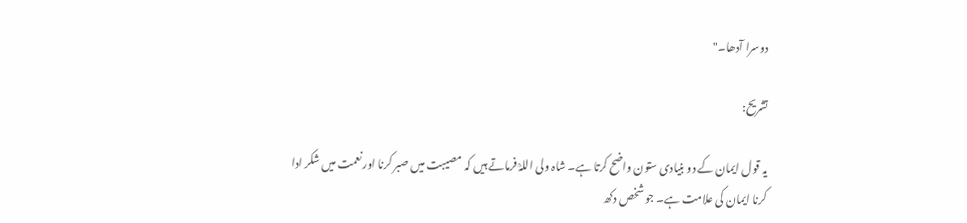دوسرا آدھا۔"

تشریح:

یہ قول ایمان کے دو بنیادی ستون واضح کرتا ہے۔ شاہ ولی اللہؒ فرماتے ہیں کہ مصیبت میں صبر کرنا اور نعمت میں شکر ادا کرنا ایمان کی علامت ہے۔ جو شخص دکھ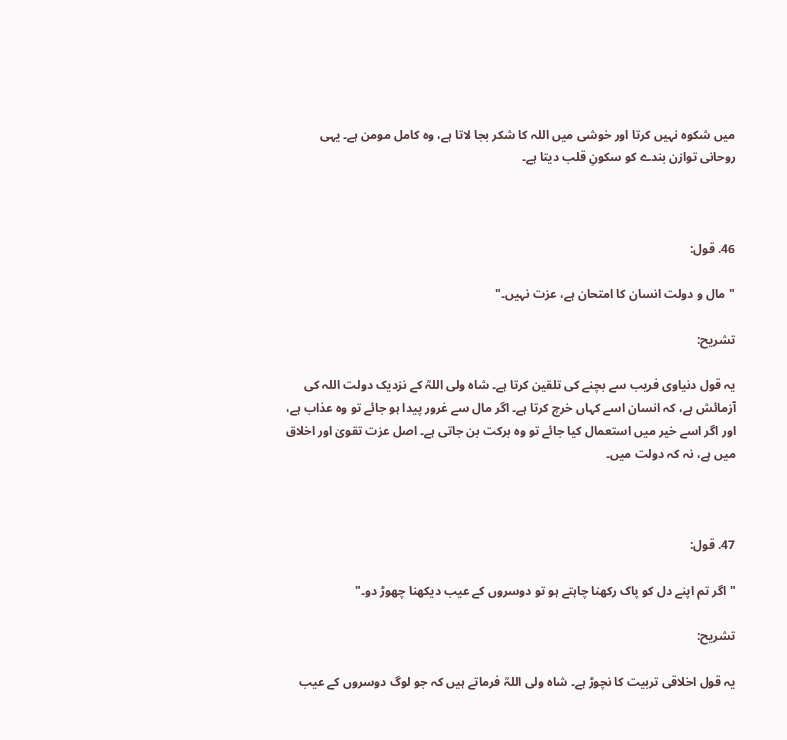میں شکوہ نہیں کرتا اور خوشی میں اللہ کا شکر بجا لاتا ہے، وہ کامل مومن ہے۔ یہی روحانی توازن بندے کو سکونِ قلب دیتا ہے۔



46. قول:

"مال و دولت انسان کا امتحان ہے، عزت نہیں۔"

تشریح:

یہ قول دنیاوی فریب سے بچنے کی تلقین کرتا ہے۔ شاہ ولی اللہؒ کے نزدیک دولت اللہ کی آزمائش ہے، کہ انسان اسے کہاں خرچ کرتا ہے۔ اگر مال سے غرور پیدا ہو جائے تو وہ عذاب ہے، اور اگر اسے خیر میں استعمال کیا جائے تو وہ برکت بن جاتی ہے۔ اصل عزت تقویٰ اور اخلاق میں ہے، نہ کہ دولت میں۔



47. قول:

"اگر تم اپنے دل کو پاک رکھنا چاہتے ہو تو دوسروں کے عیب دیکھنا چھوڑ دو۔"

تشریح:

یہ قول اخلاقی تربیت کا نچوڑ ہے۔ شاہ ولی اللہؒ فرماتے ہیں کہ جو لوگ دوسروں کے عیب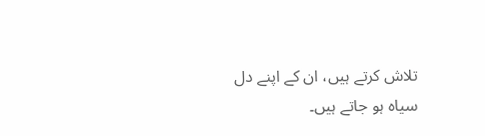تلاش کرتے ہیں، ان کے اپنے دل سیاہ ہو جاتے ہیں۔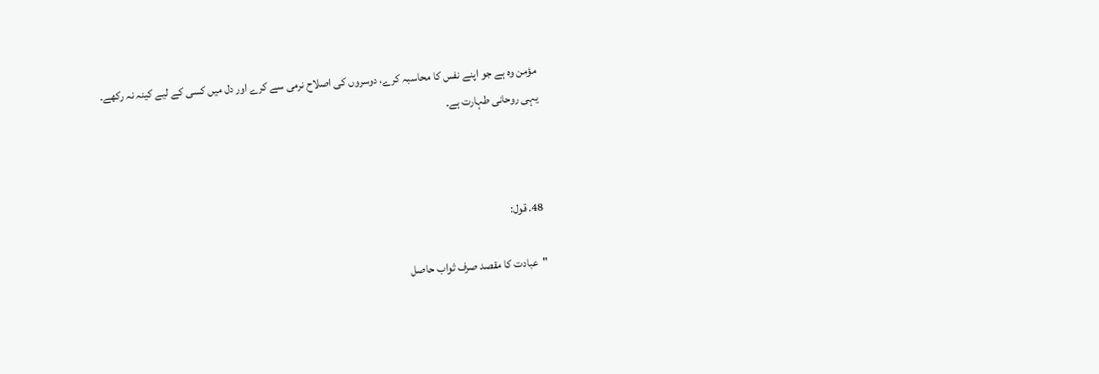مؤمن وہ ہے جو اپنے نفس کا محاسبہ کرے، دوسروں کی اصلاح نرمی سے کرے اور دل میں کسی کے لیے کینہ نہ رکھے۔ یہی روحانی طہارت ہے۔



48. قول:

"عبادت کا مقصد صرف ثواب حاصل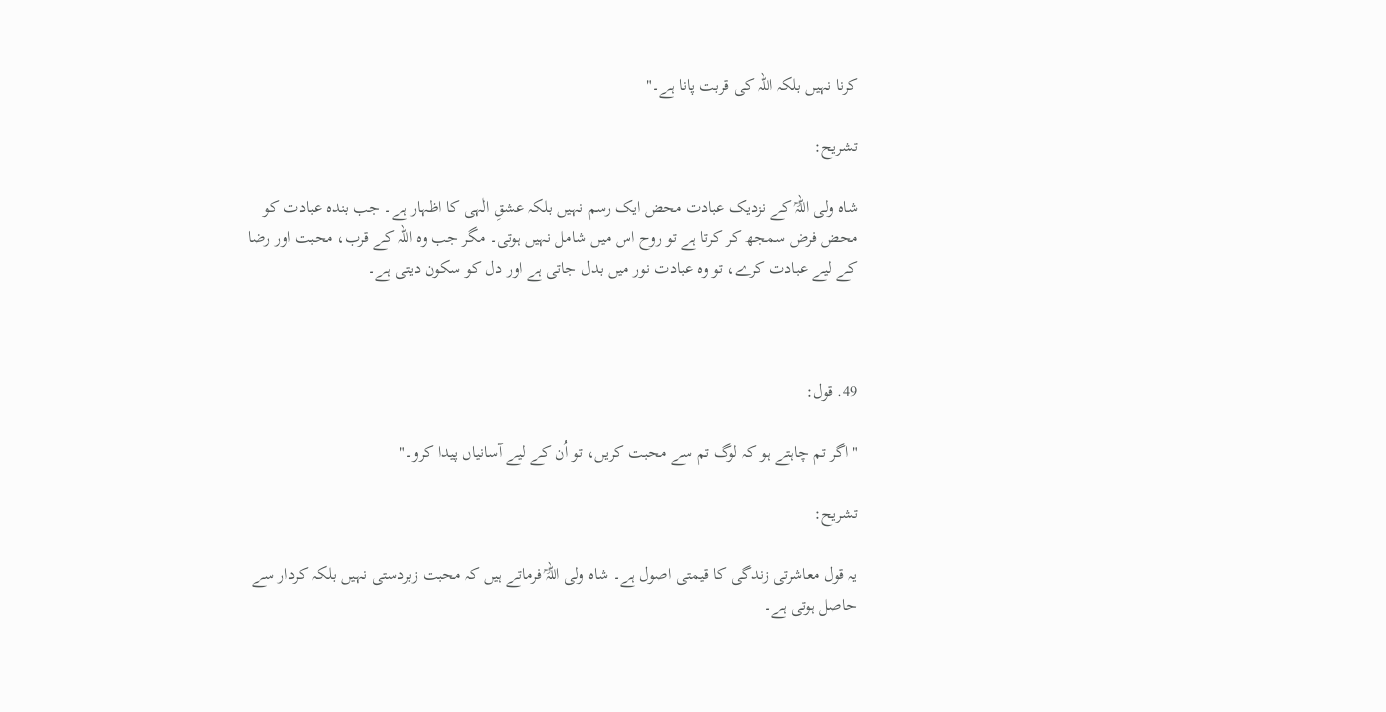کرنا نہیں بلکہ اللہ کی قربت پانا ہے۔"

تشریح:

شاہ ولی اللہؒ کے نزدیک عبادت محض ایک رسم نہیں بلکہ عشقِ الٰہی کا اظہار ہے۔ جب بندہ عبادت کو محض فرض سمجھ کر کرتا ہے تو روح اس میں شامل نہیں ہوتی۔ مگر جب وہ اللہ کے قرب، محبت اور رضا کے لیے عبادت کرے، تو وہ عبادت نور میں بدل جاتی ہے اور دل کو سکون دیتی ہے۔



49. قول:

"اگر تم چاہتے ہو کہ لوگ تم سے محبت کریں، تو اُن کے لیے آسانیاں پیدا کرو۔"

تشریح:

یہ قول معاشرتی زندگی کا قیمتی اصول ہے۔ شاہ ولی اللہؒ فرماتے ہیں کہ محبت زبردستی نہیں بلکہ کردار سے حاصل ہوتی ہے۔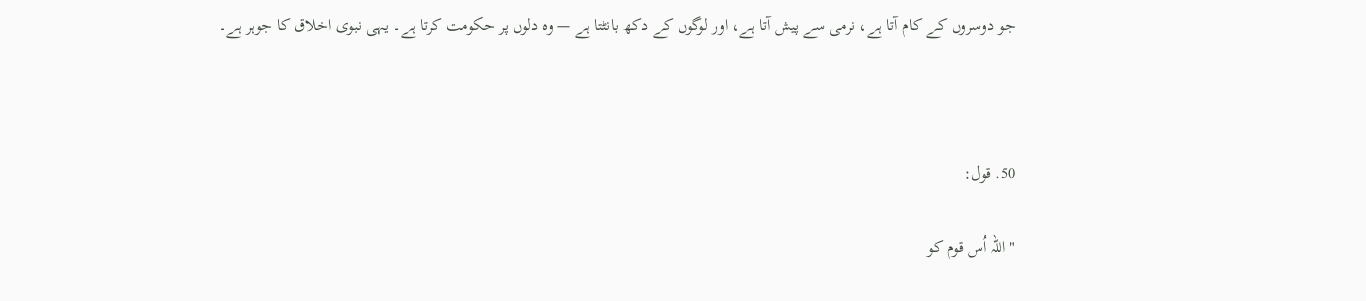جو دوسروں کے کام آتا ہے، نرمی سے پیش آتا ہے، اور لوگوں کے دکھ بانٹتا ہے — وہ دلوں پر حکومت کرتا ہے۔ یہی نبوی اخلاق کا جوہر ہے۔



50. قول:

"اللہ اُس قوم کو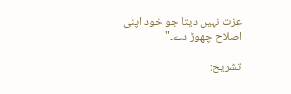عزت نہیں دیتا جو خود اپنی اصلاح چھوڑ دے۔"

تشریح: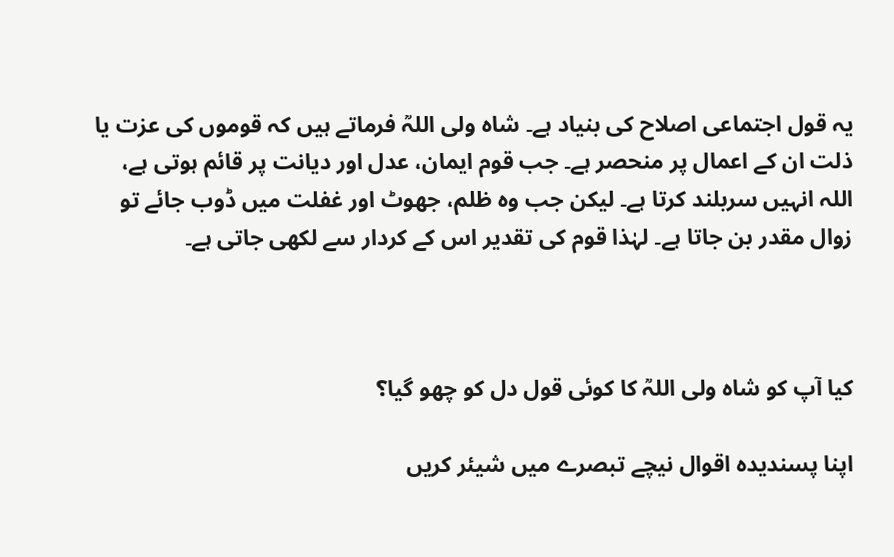یہ قول اجتماعی اصلاح کی بنیاد ہے۔ شاہ ولی اللہؒ فرماتے ہیں کہ قوموں کی عزت یا ذلت ان کے اعمال پر منحصر ہے۔ جب قوم ایمان، عدل اور دیانت پر قائم ہوتی ہے، اللہ انہیں سربلند کرتا ہے۔ لیکن جب وہ ظلم، جھوٹ اور غفلت میں ڈوب جائے تو زوال مقدر بن جاتا ہے۔ لہٰذا قوم کی تقدیر اس کے کردار سے لکھی جاتی ہے۔



کیا آپ کو شاہ ولی اللہؒ کا کوئی قول دل کو چھو گیا؟

اپنا پسندیدہ اقوال نیچے تبصرے میں شیئر کریں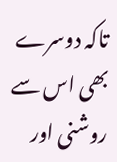تاکہ دوسرے بھی اس سے روشنی اور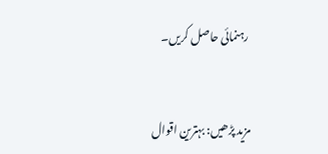رہنمائی حاصل کریں۔


مزید پڑھیں: بہترین اقوال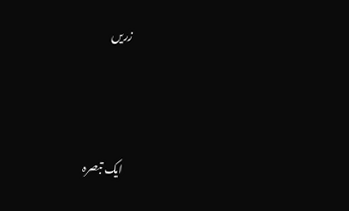زریں



ایک تبصرہ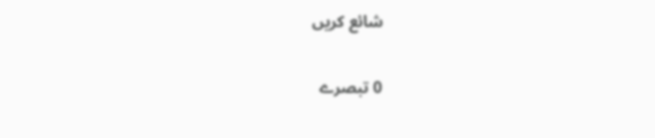شائع کریں

0 تبصرے